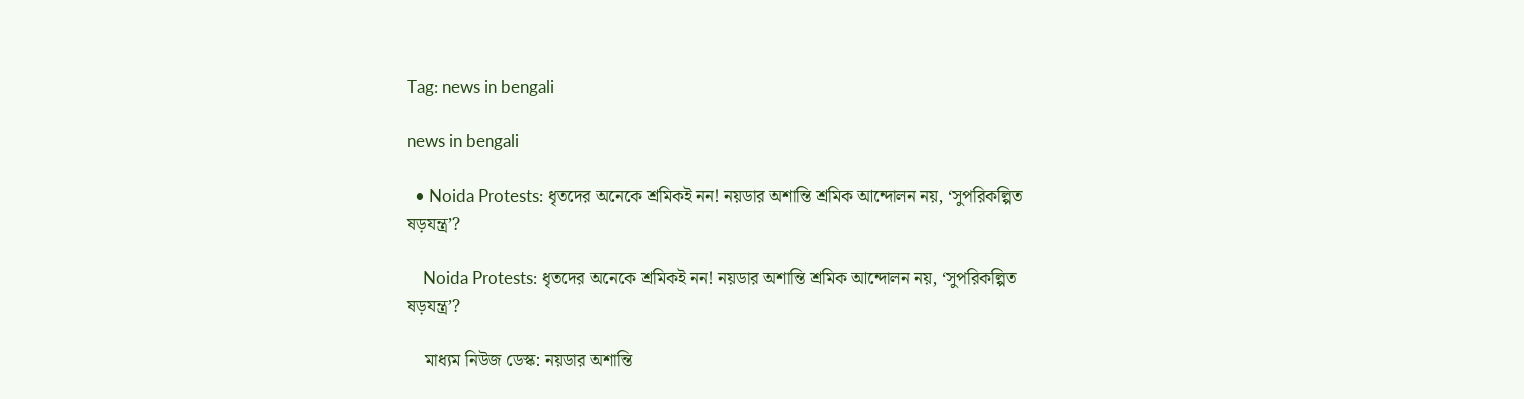Tag: news in bengali

news in bengali

  • Noida Protests: ধৃতদের অনেকে শ্রমিকই নন! নয়ডার অশান্তি শ্রমিক আন্দোলন নয়, ‘সুপরিকল্পিত ষড়যন্ত্র’?

    Noida Protests: ধৃতদের অনেকে শ্রমিকই নন! নয়ডার অশান্তি শ্রমিক আন্দোলন নয়, ‘সুপরিকল্পিত ষড়যন্ত্র’?

    মাধ্যম নিউজ ডেস্ক: নয়ডার অশান্তি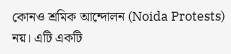কোনও শ্রমিক আন্দোলন (Noida Protests) নয়। এটি একটি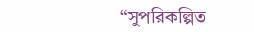“সুপরিকল্পিত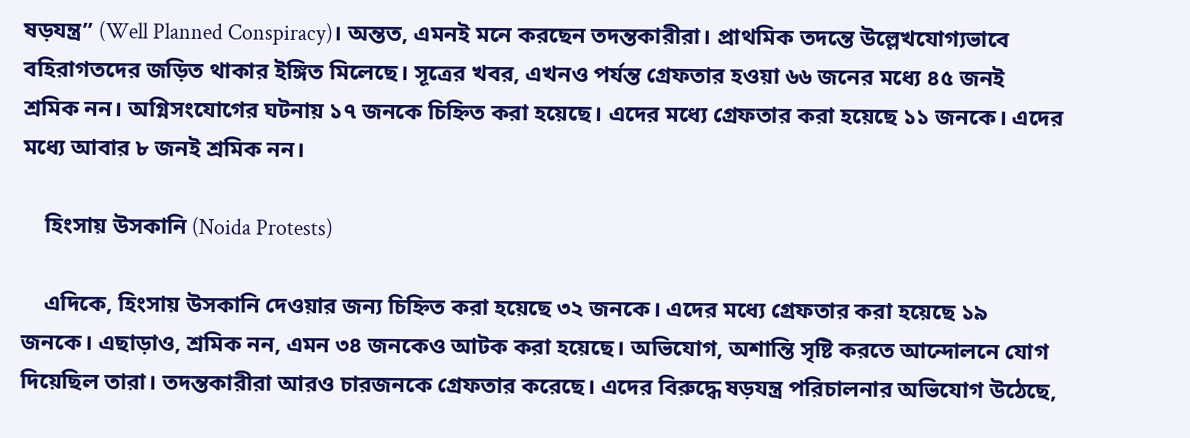ষড়যন্ত্র” (Well Planned Conspiracy)। অন্তত, এমনই মনে করছেন তদন্তকারীরা। প্রাথমিক তদন্তে উল্লেখযোগ্যভাবে বহিরাগতদের জড়িত থাকার ইঙ্গিত মিলেছে। সূত্রের খবর, এখনও পর্যন্ত গ্রেফতার হওয়া ৬৬ জনের মধ্যে ৪৫ জনই শ্রমিক নন। অগ্নিসংযোগের ঘটনায় ১৭ জনকে চিহ্নিত করা হয়েছে। এদের মধ্যে গ্রেফতার করা হয়েছে ১১ জনকে। এদের মধ্যে আবার ৮ জনই শ্রমিক নন।

    হিংসায় উসকানি (Noida Protests)

    এদিকে, হিংসায় উসকানি দেওয়ার জন্য চিহ্নিত করা হয়েছে ৩২ জনকে। এদের মধ্যে গ্রেফতার করা হয়েছে ১৯ জনকে। এছাড়াও, শ্রমিক নন, এমন ৩৪ জনকেও আটক করা হয়েছে। অভিযোগ, অশান্তি সৃষ্টি করতে আন্দোলনে যোগ দিয়েছিল তারা। তদন্তকারীরা আরও চারজনকে গ্রেফতার করেছে। এদের বিরুদ্ধে ষড়যন্ত্র পরিচালনার অভিযোগ উঠেছে,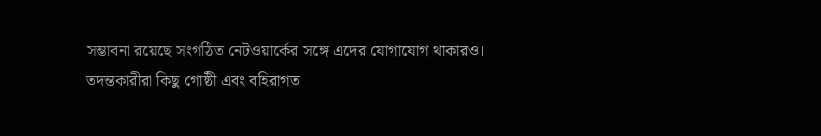সম্ভাবনা রয়েছে সংগঠিত নেটওয়ার্কের সঙ্গে এদের যোগাযোগ থাকারও। তদন্তকারীরা কিছু গোষ্ঠী এবং বহিরাগত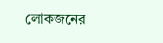লোকজনের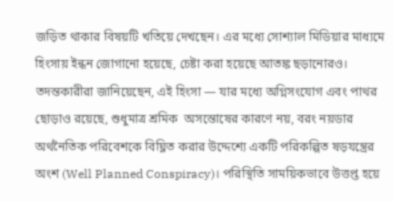জড়িত থাকার বিষয়টি খতিয়ে দেখছেন। এর মধ্যে সোশ্যাল মিডিয়ার মাধ্যমে হিংসায় ইন্ধন জোগানো হয়েছে, চেষ্টা করা হয়েছে আতঙ্ক ছড়ানোরও। তদন্তকারীরা জানিয়েছেন, এই হিংসা — যার মধ্যে অগ্নিসংযোগ এবং পাথর ছোড়াও রয়েছে, শুধুমাত্র শ্রমিক  অসন্তোষের কারণে নয়, বরং নয়ডার অর্থনৈতিক পরিবেশকে বিঘ্নিত করার উদ্দেশ্যে একটি পরিকল্পিত ষড়যন্ত্রের অংশ (Well Planned Conspiracy)। পরিস্থিতি সাময়িকভাবে উত্তপ্ত হয়ে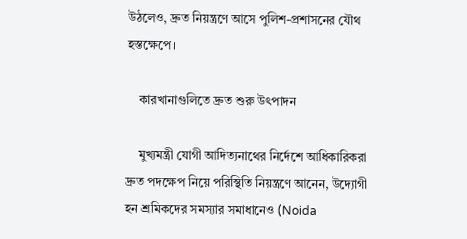উঠলেও, দ্রুত নিয়ন্ত্রণে আসে পুলিশ-প্রশাসনের যৌথ হস্তক্ষেপে।

    কারখানাগুলিতে দ্রুত শুরু উৎপাদন

    মুখ্যমন্ত্রী যোগী আদিত্যনাথের নির্দেশে আধিকারিকরা দ্রুত পদক্ষেপ নিয়ে পরিস্থিতি নিয়ন্ত্রণে আনেন, উদ্যোগী হন শ্রমিকদের সমস্যার সমাধানেও (Noida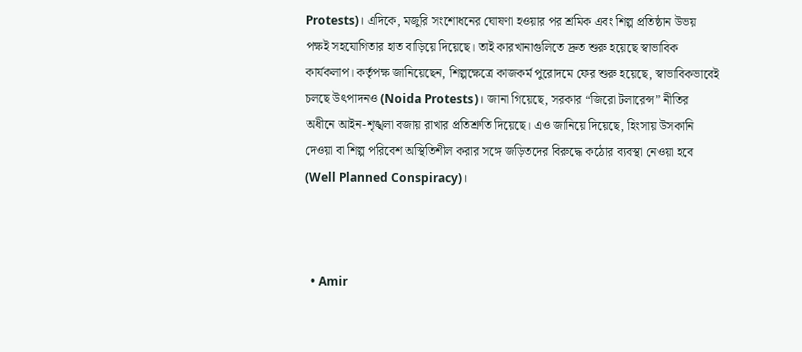Protests)। এদিকে, মজুরি সংশোধনের ঘোষণা হওয়ার পর শ্রমিক এবং শিল্প প্রতিষ্ঠান উভয় পক্ষই সহযোগিতার হাত বাড়িয়ে দিয়েছে। তাই কারখানাগুলিতে দ্রুত শুরু হয়েছে স্বাভাবিক কার্যকলাপ। কর্তৃপক্ষ জানিয়েছেন, শিল্পক্ষেত্রে কাজকর্ম পুরোদমে ফের শুরু হয়েছে, স্বাভাবিকভাবেই চলছে উৎপাদনও (Noida Protests)। জানা গিয়েছে, সরকার “জিরো টলারেন্স” নীতির অধীনে আইন-শৃঙ্খলা বজায় রাখার প্রতিশ্রুতি দিয়েছে। এও জানিয়ে দিয়েছে, হিংসায় উসকানি দেওয়া বা শিল্প পরিবেশ অস্থিতিশীল করার সঙ্গে জড়িতদের বিরুদ্ধে কঠোর ব্যবস্থা নেওয়া হবে (Well Planned Conspiracy)।



  • Amir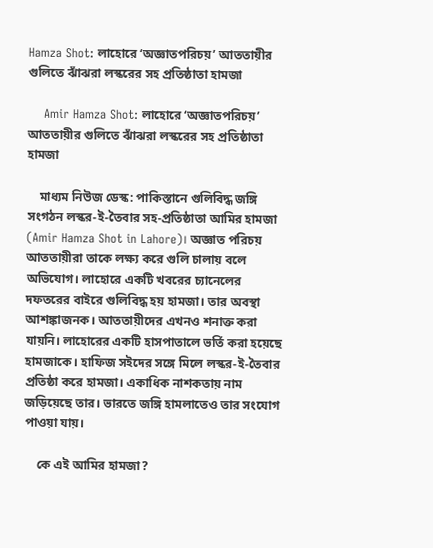Hamza Shot: লাহোরে ‘অজ্ঞাতপরিচয়’ আততায়ীর গুলিতে ঝাঁঝরা লস্করের সহ প্রতিষ্ঠাতা হামজা

    Amir Hamza Shot: লাহোরে ‘অজ্ঞাতপরিচয়’ আততায়ীর গুলিতে ঝাঁঝরা লস্করের সহ প্রতিষ্ঠাতা হামজা

    মাধ্যম নিউজ ডেস্ক: পাকিস্তানে গুলিবিদ্ধ জঙ্গি সংগঠন লস্কর-ই-তৈবার সহ-প্রতিষ্ঠাতা আমির হামজা (Amir Hamza Shot in Lahore)। অজ্ঞাত পরিচয় আততায়ীরা তাকে লক্ষ্য করে গুলি চালায় বলে অভিযোগ। লাহোরে একটি খবরের চ্যানেলের দফতরের বাইরে গুলিবিদ্ধ হয় হামজা। তার অবস্থা আশঙ্কাজনক। আততায়ীদের এখনও শনাক্ত করা যায়নি। লাহোরের একটি হাসপাতালে ভর্তি করা হয়েছে হামজাকে। হাফিজ সইদের সঙ্গে মিলে লস্কর-ই-তৈবার প্রতিষ্ঠা করে হামজা। একাধিক নাশকতায় নাম জড়িয়েছে তার। ভারতে জঙ্গি হামলাতেও তার সংযোগ পাওয়া যায়।

    কে এই আমির হামজা?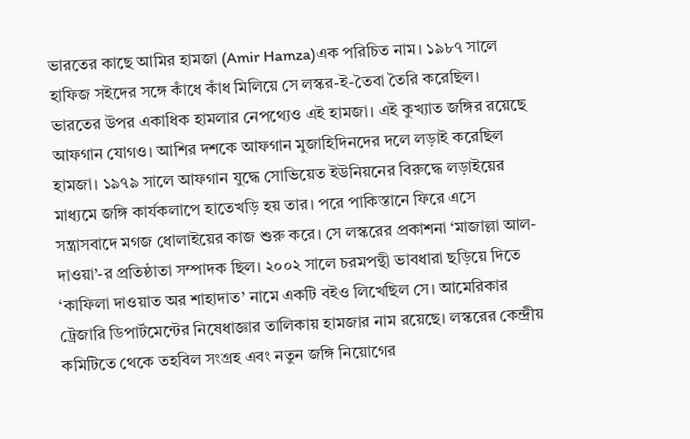ভারতের কাছে আমির হামজা (Amir Hamza)এক পরিচিত নাম। ১৯৮৭ সালে হাফিজ সইদের সঙ্গে কাঁধে কাঁধ মিলিয়ে সে লস্কর-ই-তৈবা তৈরি করেছিল। ভারতের উপর একাধিক হামলার নেপথ্যেও এই হামজা। এই কুখ্যাত জঙ্গির রয়েছে আফগান যোগও। আশির দশকে আফগান মুজাহিদিনদের দলে লড়াই করেছিল হামজা। ১৯৭৯ সালে আফগান যুদ্ধে সোভিয়েত ইউনিয়নের বিরুদ্ধে লড়াইয়ের মাধ্যমে জঙ্গি কার্যকলাপে হাতেখড়ি হয় তার। পরে পাকিস্তানে ফিরে এসে সন্ত্রাসবাদে মগজ ধোলাইয়ের কাজ শুরু করে। সে লস্করের প্রকাশনা ‘মাজাল্লা আল-দাওয়া’-র প্রতিষ্ঠাতা সম্পাদক ছিল। ২০০২ সালে চরমপন্থী ভাবধারা ছড়িয়ে দিতে ‘কাফিলা দাওয়াত অর শাহাদাত’ নামে একটি বইও লিখেছিল সে। আমেরিকার ট্রেজারি ডিপার্টমেন্টের নিষেধাজ্ঞার তালিকায় হামজার নাম রয়েছে। লস্করের কেন্দ্রীয় কমিটিতে থেকে তহবিল সংগ্রহ এবং নতুন জঙ্গি নিয়োগের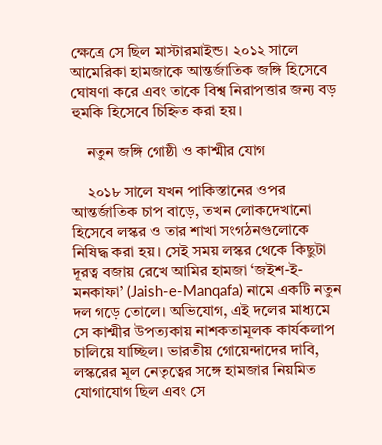ক্ষেত্রে সে ছিল মাস্টারমাইন্ড। ২০১২ সালে আমেরিকা হামজাকে আন্তর্জাতিক জঙ্গি হিসেবে ঘোষণা করে এবং তাকে বিশ্ব নিরাপত্তার জন্য বড় হুমকি হিসেবে চিহ্নিত করা হয়।

    নতুন জঙ্গি গোষ্ঠী ও কাশ্মীর যোগ

    ২০১৮ সালে যখন পাকিস্তানের ওপর আন্তর্জাতিক চাপ বাড়ে, তখন লোকদেখানো হিসেবে লস্কর ও তার শাখা সংগঠনগুলোকে নিষিদ্ধ করা হয়। সেই সময় লস্কর থেকে কিছুটা দূরত্ব বজায় রেখে আমির হামজা ‘জইশ-ই-মনকাফা’ (Jaish-e-Manqafa) নামে একটি নতুন দল গড়ে তোলে। অভিযোগ, এই দলের মাধ্যমে সে কাশ্মীর উপত্যকায় নাশকতামূলক কার্যকলাপ চালিয়ে যাচ্ছিল। ভারতীয় গোয়েন্দাদের দাবি, লস্করের মূল নেতৃত্বের সঙ্গে হামজার নিয়মিত যোগাযোগ ছিল এবং সে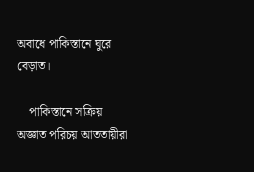অবাধে পাকিস্তানে ঘুরে বেড়াত।

    পাকিস্তানে সক্রিয় অজ্ঞাত পরিচয় আততায়ীরা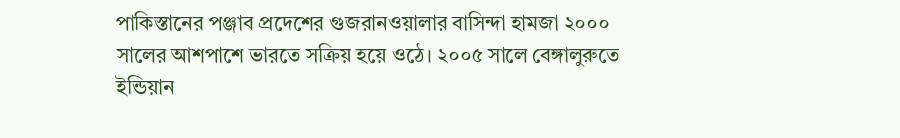পাকিস্তানের পঞ্জাব প্রদেশের গুজরানওয়ালার বাসিন্দা হামজা ২০০০ সালের আশপাশে ভারতে সক্রিয় হয়ে ওঠে। ২০০৫ সালে বেঙ্গালুরুতে ইন্ডিয়ান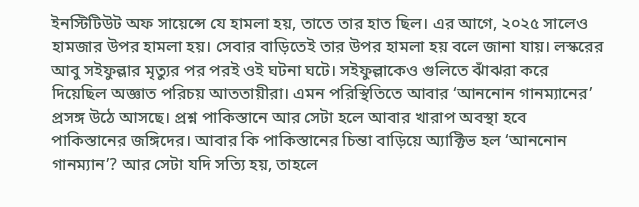ইনস্টিটিউট অফ সায়েন্সে যে হামলা হয়, তাতে তার হাত ছিল। এর আগে, ২০২৫ সালেও হামজার উপর হামলা হয়। সেবার বাড়িতেই তার উপর হামলা হয় বলে জানা যায়। লস্করের আবু সইফুল্লার মৃত্যুর পর পরই ওই ঘটনা ঘটে। সইফুল্লাকেও গুলিতে ঝাঁঝরা করে দিয়েছিল অজ্ঞাত পরিচয় আততায়ীরা। এমন পরিস্থিতিতে আবার ‘আননোন গানম্যানের’ প্রসঙ্গ উঠে আসছে। প্রশ্ন পাকিস্তানে আর সেটা হলে আবার খারাপ অবস্থা হবে পাকিস্তানের জঙ্গিদের। আবার কি পাকিস্তানের চিন্তা বাড়িয়ে অ্যাক্টিভ হল ‘আননোন গানম্যান’? আর সেটা যদি সত্যি হয়, তাহলে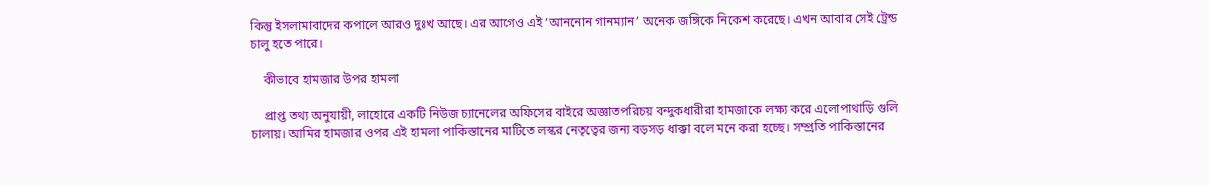কিন্তু ইসলামাবাদের কপালে আরও দুঃখ আছে। এর আগেও এই ‘আননোন গানম্যান’ অনেক জঙ্গিকে নিকেশ করেছে। এখন আবার সেই ট্রেন্ড চালু হতে পারে।

    কীভাবে হামজার উপর হামলা

    প্রাপ্ত তথ্য অনুযায়ী, লাহোরে একটি নিউজ চ্যানেলের অফিসের বাইরে অজ্ঞাতপরিচয় বন্দুকধারীরা হামজাকে লক্ষ্য করে এলোপাথাড়ি গুলি চালায়। আমির হামজার ওপর এই হামলা পাকিস্তানের মাটিতে লস্কর নেতৃত্বের জন্য বড়সড় ধাক্কা বলে মনে করা হচ্ছে। সম্প্রতি পাকিস্তানের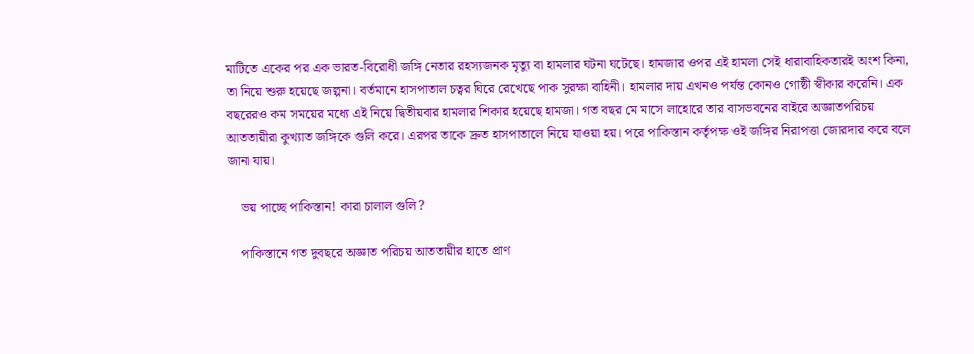মাটিতে একের পর এক ভারত-বিরোধী জঙ্গি নেতার রহস্যজনক মৃত্যু বা হামলার ঘটনা ঘটেছে। হামজার ওপর এই হামলা সেই ধারাবাহিকতারই অংশ কিনা, তা নিয়ে শুরু হয়েছে জল্পনা। বর্তমানে হাসপাতাল চত্বর ঘিরে রেখেছে পাক সুরক্ষা বাহিনী। হামলার দায় এখনও পর্যন্ত কোনও গোষ্ঠী স্বীকার করেনি। এক বছরেরও কম সময়ের মধ্যে এই নিয়ে দ্বিতীয়বার হামলার শিকার হয়েছে হামজা। গত বছর মে মাসে লাহোরে তার বাসভবনের বাইরে অজ্ঞাতপরিচয় আততায়ীরা কুখ্যাত জঙ্গিকে গুলি করে। এরপর তাকে দ্রুত হাসপাতালে নিয়ে যাওয়া হয়। পরে পাকিস্তান কর্তৃপক্ষ ওই জঙ্গির নিরাপত্তা জোরদার করে বলে জানা যায়।

    ভয় পাচ্ছে পাকিস্তান! কারা চালাল গুলি?

    পাকিস্তানে গত দুবছরে অজ্ঞাত পরিচয় আততায়ীর হাতে প্রাণ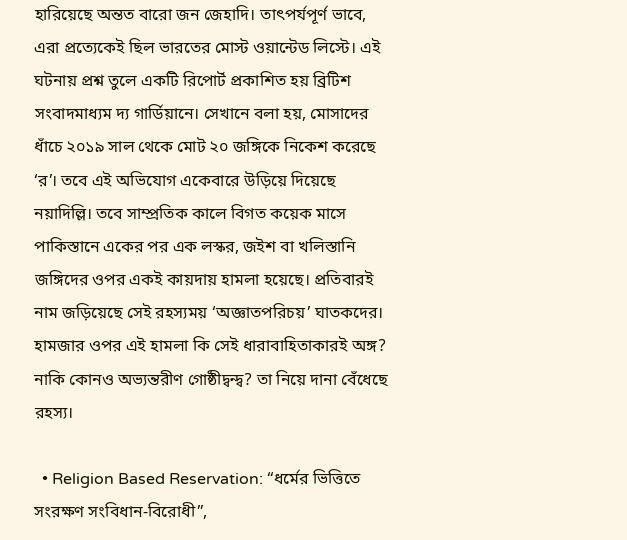হারিয়েছে অন্তত বারো জন জেহাদি। তাৎপর্যপূর্ণ ভাবে, এরা প্রত্যেকেই ছিল ভারতের মোস্ট ওয়ান্টেড লিস্টে। এই ঘটনায় প্রশ্ন তুলে একটি রিপোর্ট প্রকাশিত হয় ব্রিটিশ সংবাদমাধ্যম দ্য গার্ডিয়ানে। সেখানে বলা হয়, মোসাদের ধাঁচে ২০১৯ সাল থেকে মোট ২০ জঙ্গিকে নিকেশ করেছে ‘র’। তবে এই অভিযোগ একেবারে উড়িয়ে দিয়েছে নয়াদিল্লি। তবে সাম্প্রতিক কালে বিগত কয়েক মাসে পাকিস্তানে একের পর এক লস্কর, জইশ বা খলিস্তানি জঙ্গিদের ওপর একই কায়দায় হামলা হয়েছে। প্রতিবারই নাম জড়িয়েছে সেই রহস্যময় ‘অজ্ঞাতপরিচয়’ ঘাতকদের। হামজার ওপর এই হামলা কি সেই ধারাবাহিতাকারই অঙ্গ? নাকি কোনও অভ্যন্তরীণ গোষ্ঠীদ্বন্দ্ব? তা নিয়ে দানা বেঁধেছে রহস্য।

  • Religion Based Reservation: “ধর্মের ভিত্তিতে সংরক্ষণ সংবিধান-বিরোধী”,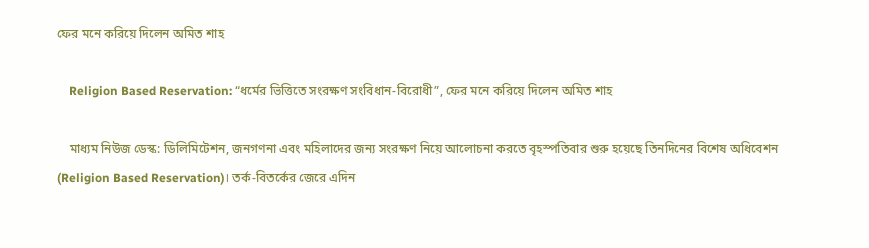ফের মনে করিয়ে দিলেন অমিত শাহ

    Religion Based Reservation: “ধর্মের ভিত্তিতে সংরক্ষণ সংবিধান-বিরোধী”, ফের মনে করিয়ে দিলেন অমিত শাহ

    মাধ্যম নিউজ ডেস্ক: ডিলিমিটেশন, জনগণনা এবং মহিলাদের জন্য সংরক্ষণ নিয়ে আলোচনা করতে বৃহস্পতিবার শুরু হয়েছে তিনদিনের বিশেষ অধিবেশন (Religion Based Reservation)। তর্ক-বিতর্কের জেরে এদিন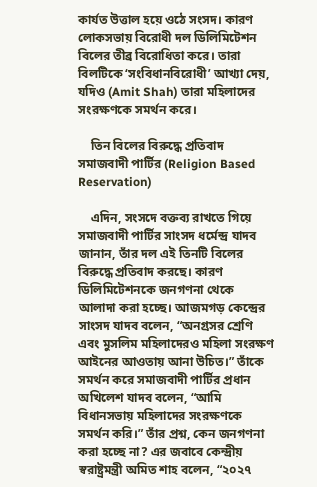কার্যত উত্তাল হয়ে ওঠে সংসদ। কারণ লোকসভায় বিরোধী দল ডিলিমিটেশন বিলের তীব্র বিরোধিতা করে। তারা বিলটিকে ‘সংবিধানবিরোধী’ আখ্যা দেয়, যদিও (Amit Shah) তারা মহিলাদের সংরক্ষণকে সমর্থন করে।

    তিন বিলের বিরুদ্ধে প্রতিবাদ সমাজবাদী পার্টির (Religion Based Reservation)

    এদিন, সংসদে বক্তব্য রাখতে গিয়ে সমাজবাদী পার্টির সাংসদ ধর্মেন্দ্র যাদব জানান, তাঁর দল এই তিনটি বিলের বিরুদ্ধে প্রতিবাদ করছে। কারণ ডিলিমিটেশনকে জনগণনা থেকে আলাদা করা হচ্ছে। আজমগড় কেন্দ্রের সাংসদ যাদব বলেন, “অনগ্রসর শ্রেণি এবং মুসলিম মহিলাদেরও মহিলা সংরক্ষণ আইনের আওতায় আনা উচিত।” তাঁকে সমর্থন করে সমাজবাদী পার্টির প্রধান অখিলেশ যাদব বলেন, “আমি বিধানসভায় মহিলাদের সংরক্ষণকে সমর্থন করি।” তাঁর প্রশ্ন, কেন জনগণনা করা হচ্ছে না? এর জবাবে কেন্দ্রীয় স্বরাষ্ট্রমন্ত্রী অমিত শাহ বলেন, “২০২৭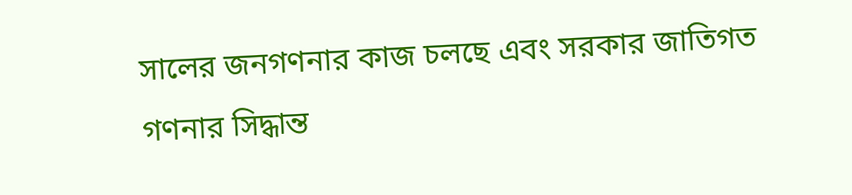সালের জনগণনার কাজ চলছে এবং সরকার জাতিগত গণনার সিদ্ধান্ত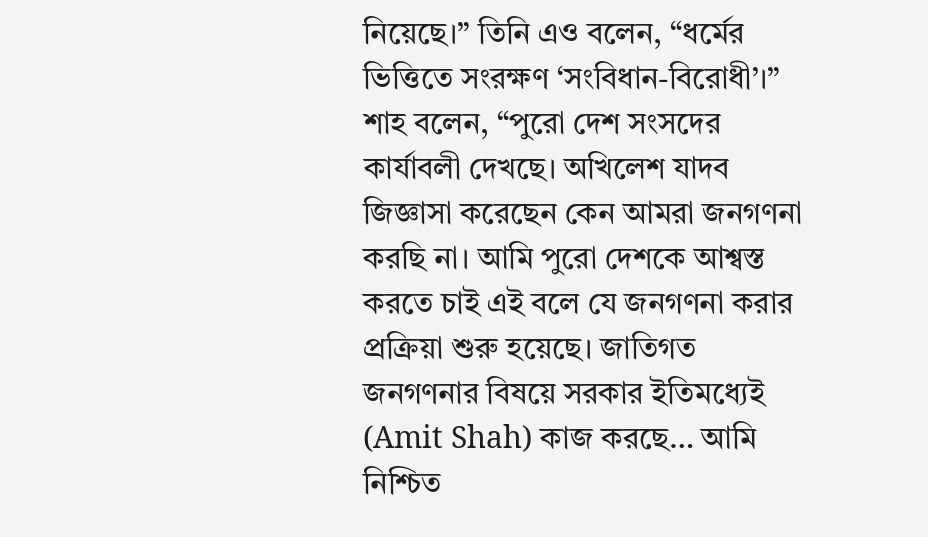নিয়েছে।” তিনি এও বলেন, “ধর্মের ভিত্তিতে সংরক্ষণ ‘সংবিধান-বিরোধী’।” শাহ বলেন, “পুরো দেশ সংসদের কার্যাবলী দেখছে। অখিলেশ যাদব জিজ্ঞাসা করেছেন কেন আমরা জনগণনা করছি না। আমি পুরো দেশকে আশ্বস্ত করতে চাই এই বলে যে জনগণনা করার প্রক্রিয়া শুরু হয়েছে। জাতিগত জনগণনার বিষয়ে সরকার ইতিমধ্যেই (Amit Shah) কাজ করছে… আমি নিশ্চিত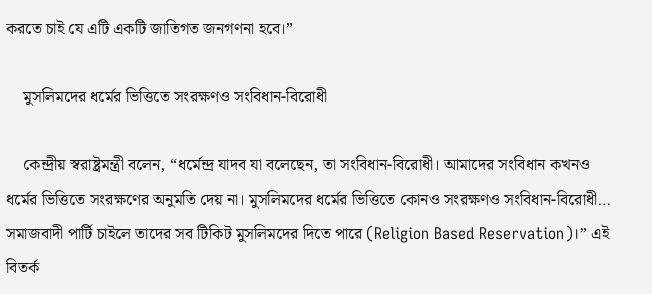করতে চাই যে এটি একটি জাতিগত জনগণনা হবে।”

    মুসলিমদের ধর্মের ভিত্তিতে সংরক্ষণও সংবিধান-বিরোধী

    কেন্দ্রীয় স্বরাষ্ট্রমন্ত্রী বলেন, “ধর্মেন্দ্র যাদব যা বলেছেন, তা সংবিধান-বিরোধী। আমাদের সংবিধান কখনও ধর্মের ভিত্তিতে সংরক্ষণের অনুমতি দেয় না। মুসলিমদের ধর্মের ভিত্তিতে কোনও সংরক্ষণও সংবিধান-বিরোধী… সমাজবাদী পার্টি চাইলে তাদের সব টিকিট মুসলিমদের দিতে পারে (Religion Based Reservation)।” এই বিতর্ক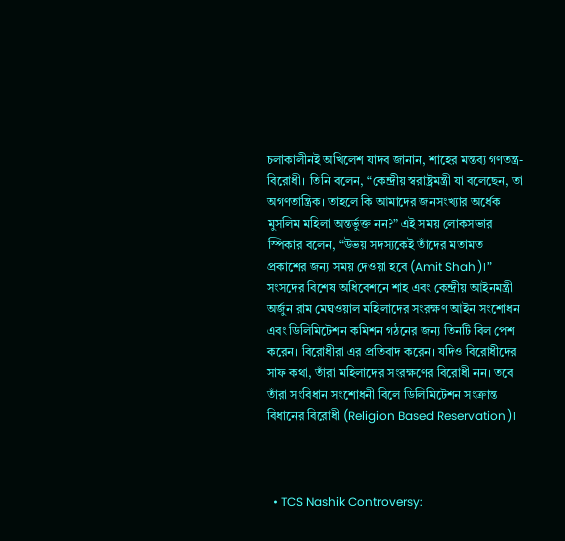চলাকালীনই অখিলেশ যাদব জানান, শাহের মন্তব্য গণতন্ত্র-বিরোধী। তিনি বলেন, “কেন্দ্রীয় স্বরাষ্ট্রমন্ত্রী যা বলেছেন, তা অগণতান্ত্রিক। তাহলে কি আমাদের জনসংখ্যার অর্ধেক মুসলিম মহিলা অন্তর্ভুক্ত নন?” এই সময় লোকসভার স্পিকার বলেন, “উভয় সদস্যকেই তাঁদের মতামত প্রকাশের জন্য সময় দেওয়া হবে (Amit Shah)।” সংসদের বিশেষ অধিবেশনে শাহ এবং কেন্দ্রীয় আইনমন্ত্রী অর্জুন রাম মেঘওয়াল মহিলাদের সংরক্ষণ আইন সংশোধন এবং ডিলিমিটেশন কমিশন গঠনের জন্য তিনটি বিল পেশ করেন। বিরোধীরা এর প্রতিবাদ করেন। যদিও বিরোধীদের সাফ কথা, তাঁরা মহিলাদের সংরক্ষণের বিরোধী নন। তবে তাঁরা সংবিধান সংশোধনী বিলে ডিলিমিটেশন সংক্রান্ত বিধানের বিরোধী (Religion Based Reservation)।



  • TCS Nashik Controversy: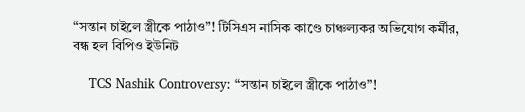“সন্তান চাইলে স্ত্রীকে পাঠাও”! টিসিএস নাসিক কাণ্ডে চাঞ্চল্যকর অভিযোগ কর্মীর, বন্ধ হল বিপিও ইউনিট

    TCS Nashik Controversy: “সন্তান চাইলে স্ত্রীকে পাঠাও”!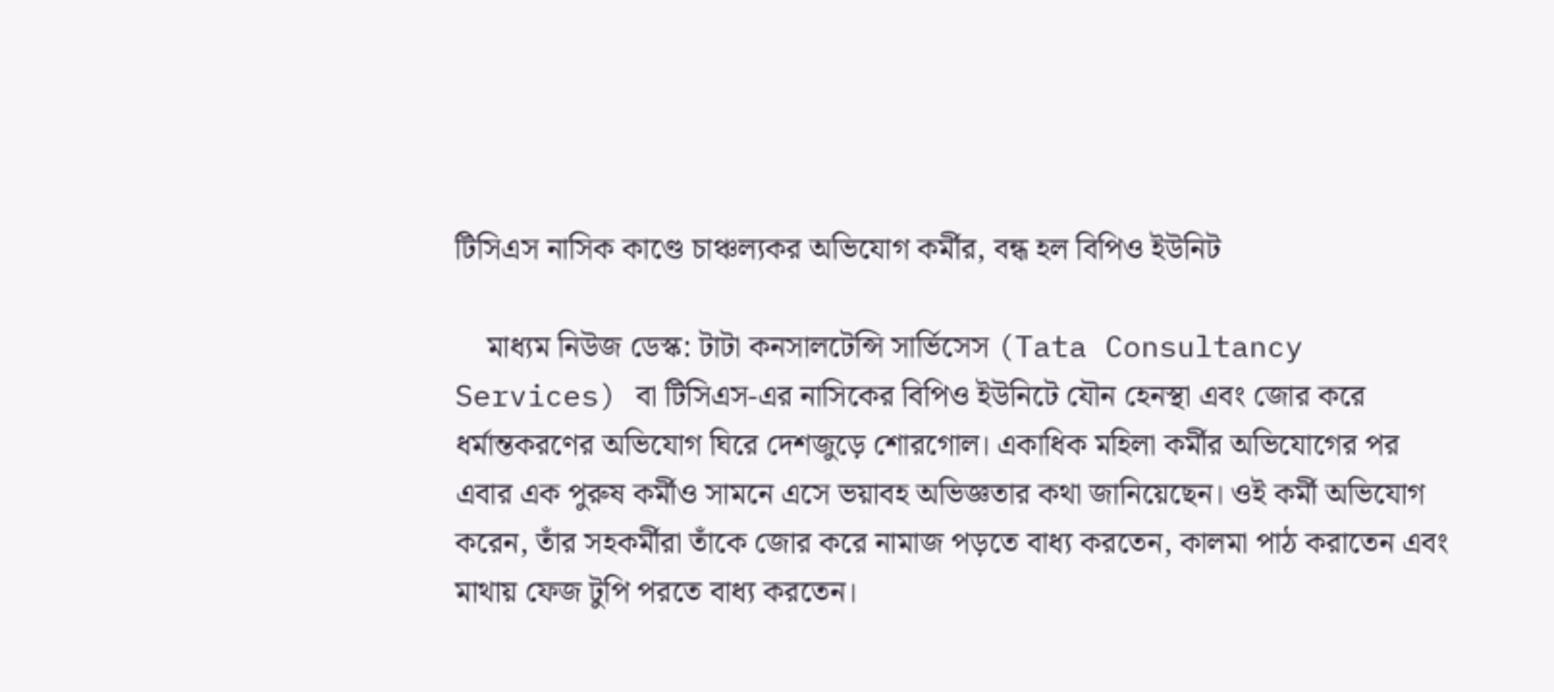টিসিএস নাসিক কাণ্ডে চাঞ্চল্যকর অভিযোগ কর্মীর, বন্ধ হল বিপিও ইউনিট

    মাধ্যম নিউজ ডেস্ক: টাটা কনসালটেন্সি সার্ভিসেস (Tata Consultancy Services) বা টিসিএস-এর নাসিকের বিপিও ইউনিটে যৌন হেনস্থা এবং জোর করে ধর্মান্তকরণের অভিযোগ ঘিরে দেশজুড়ে শোরগোল। একাধিক মহিলা কর্মীর অভিযোগের পর এবার এক পুরুষ কর্মীও সামনে এসে ভয়াবহ অভিজ্ঞতার কথা জানিয়েছেন। ওই কর্মী অভিযোগ করেন, তাঁর সহকর্মীরা তাঁকে জোর করে নামাজ পড়তে বাধ্য করতেন, কালমা পাঠ করাতেন এবং মাথায় ফেজ টুপি পরতে বাধ্য করতেন।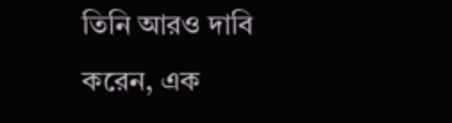তিনি আরও দাবি করেন, এক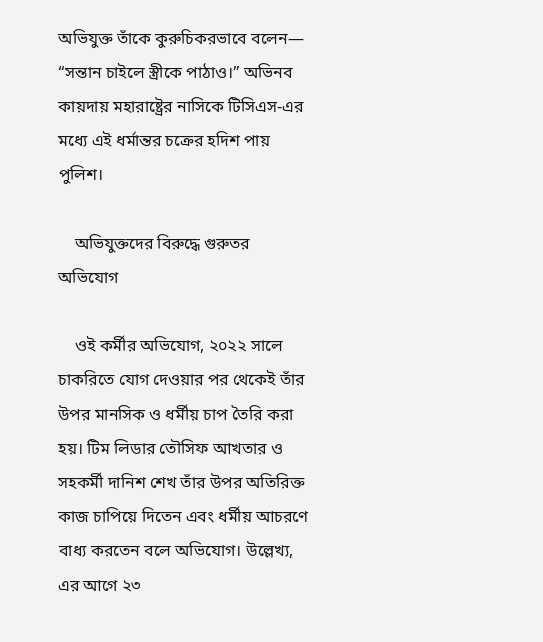অভিযুক্ত তাঁকে কুরুচিকরভাবে বলেন— “সন্তান চাইলে স্ত্রীকে পাঠাও।” অভিনব কায়দায় মহারাষ্ট্রের নাসিকে টিসিএস-এর মধ্যে এই ধর্মান্তর চক্রের হদিশ পায় পুলিশ।

    অভিযুক্তদের বিরুদ্ধে গুরুতর অভিযোগ

    ওই কর্মীর অভিযোগ, ২০২২ সালে চাকরিতে যোগ দেওয়ার পর থেকেই তাঁর উপর মানসিক ও ধর্মীয় চাপ তৈরি করা হয়। টিম লিডার তৌসিফ আখতার ও সহকর্মী দানিশ শেখ তাঁর উপর অতিরিক্ত কাজ চাপিয়ে দিতেন এবং ধর্মীয় আচরণে বাধ্য করতেন বলে অভিযোগ। উল্লেখ্য, এর আগে ২৩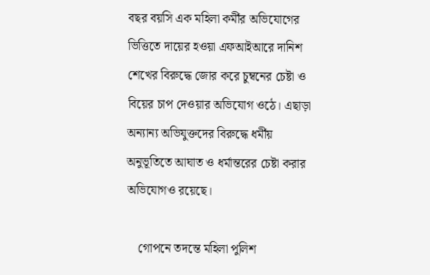বছর বয়সি এক মহিলা কর্মীর অভিযোগের ভিত্তিতে দায়ের হওয়া এফআইআরে দানিশ শেখের বিরুদ্ধে জোর করে চুম্বনের চেষ্টা ও বিয়ের চাপ দেওয়ার অভিযোগ ওঠে। এছাড়া অন্যান্য অভিযুক্তদের বিরুদ্ধে ধর্মীয় অনুভূতিতে আঘাত ও ধর্মান্তরের চেষ্টা করার অভিযোগও রয়েছে।

    গোপনে তদন্তে মহিলা পুলিশ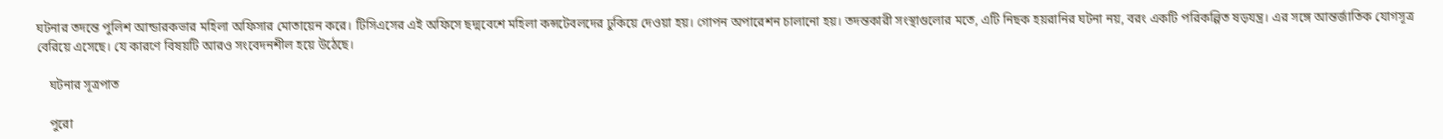ঘটনার তদন্তে পুলিশ আন্ডারকভার মহিলা অফিসার মোতায়েন করে। টিসিএসের এই অফিসে ছদ্মবেশে মহিলা কন্সটেবলদের ঢুকিয়ে দেওয়া হয়। গোপন অপারেশন চালানো হয়। তদন্তকারী সংস্থাগুলোর মতে, এটি নিছক হয়রানির ঘটনা নয়, বরং একটি পরিকল্পিত ষড়যন্ত্র। এর সঙ্গে আন্তর্জাতিক যোগসূত্র বেরিয়ে এসেছে। যে কারণে বিষয়টি আরও সংবেদনশীল হয়ে উঠেছে।

    ঘটনার সূত্রপাত

    পুরো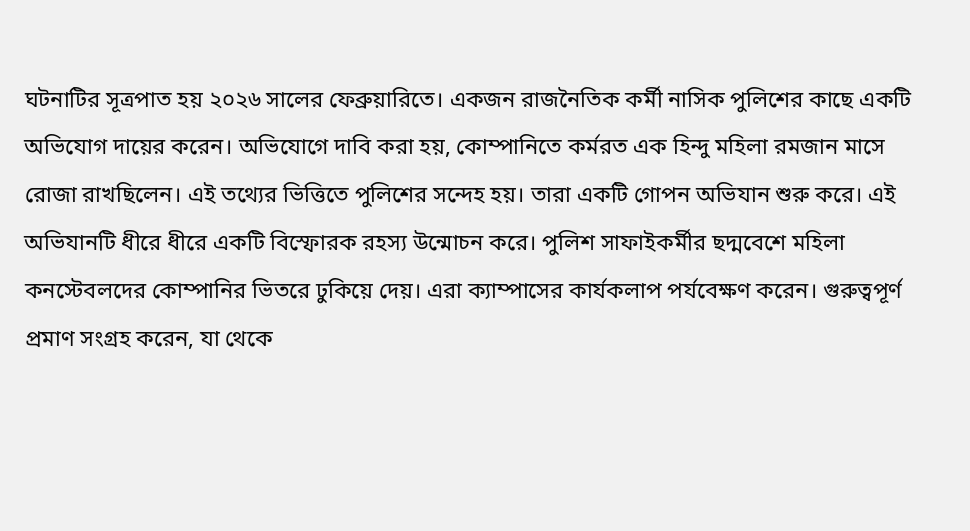ঘটনাটির সূত্রপাত হয় ২০২৬ সালের ফেব্রুয়ারিতে। একজন রাজনৈতিক কর্মী নাসিক পুলিশের কাছে একটি অভিযোগ দায়ের করেন। অভিযোগে দাবি করা হয়, কোম্পানিতে কর্মরত এক হিন্দু মহিলা রমজান মাসে রোজা রাখছিলেন। এই তথ্যের ভিত্তিতে পুলিশের সন্দেহ হয়। তারা একটি গোপন অভিযান শুরু করে। এই অভিযানটি ধীরে ধীরে একটি বিস্ফোরক রহস্য উন্মোচন করে। পুলিশ সাফাইকর্মীর ছদ্মবেশে মহিলা কনস্টেবলদের কোম্পানির ভিতরে ঢুকিয়ে দেয়। এরা ক্যাম্পাসের কার্যকলাপ পর্যবেক্ষণ করেন। গুরুত্বপূর্ণ প্রমাণ সংগ্রহ করেন, যা থেকে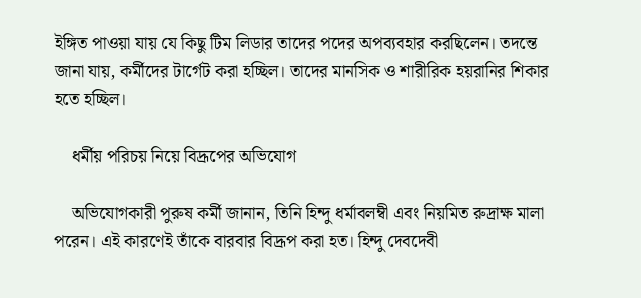ইঙ্গিত পাওয়া যায় যে কিছু টিম লিডার তাদের পদের অপব্যবহার করছিলেন। তদন্তে জানা যায়, কর্মীদের টার্গেট করা হচ্ছিল। তাদের মানসিক ও শারীরিক হয়রানির শিকার হতে হচ্ছিল।

    ধর্মীয় পরিচয় নিয়ে বিদ্রূপের অভিযোগ

    অভিযোগকারী পুরুষ কর্মী জানান, তিনি হিন্দু ধর্মাবলম্বী এবং নিয়মিত রুদ্রাক্ষ মালা পরেন। এই কারণেই তাঁকে বারবার বিদ্রূপ করা হত। হিন্দু দেবদেবী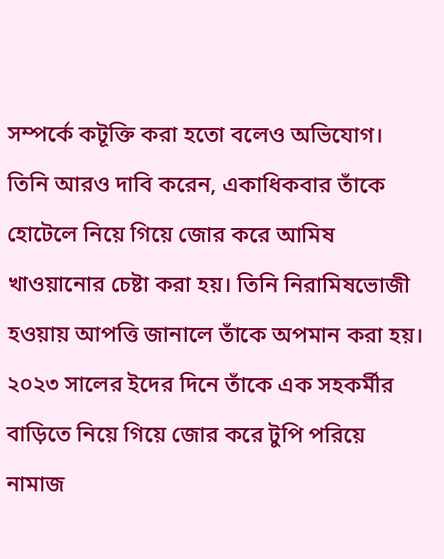সম্পর্কে কটূক্তি করা হতো বলেও অভিযোগ। তিনি আরও দাবি করেন, একাধিকবার তাঁকে হোটেলে নিয়ে গিয়ে জোর করে আমিষ খাওয়ানোর চেষ্টা করা হয়। তিনি নিরামিষভোজী হওয়ায় আপত্তি জানালে তাঁকে অপমান করা হয়। ২০২৩ সালের ইদের দিনে তাঁকে এক সহকর্মীর বাড়িতে নিয়ে গিয়ে জোর করে টুপি পরিয়ে নামাজ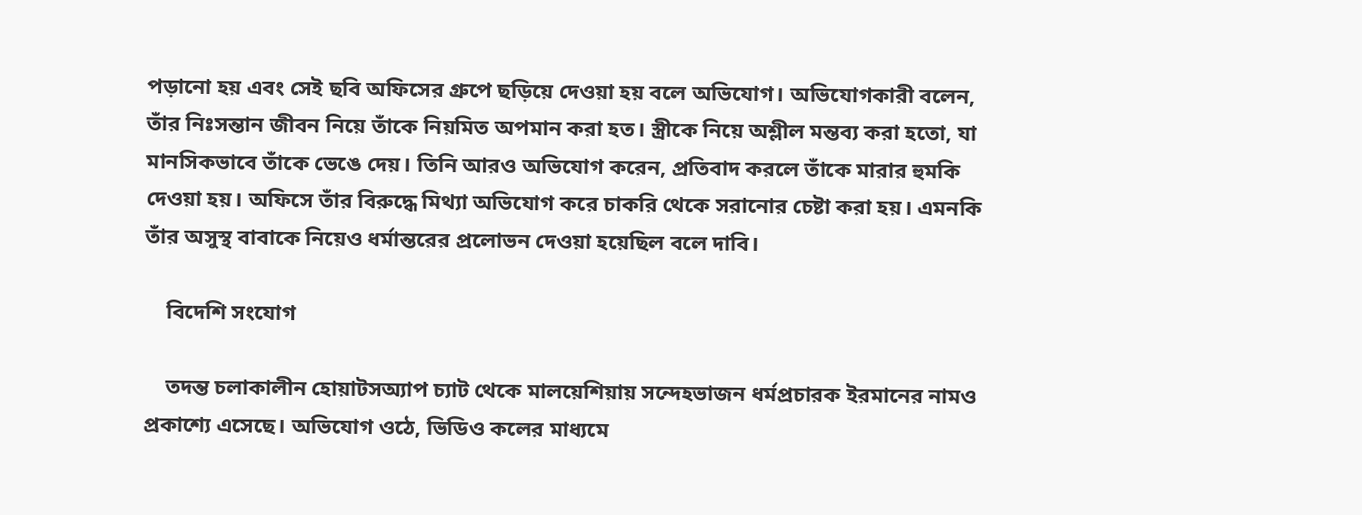পড়ানো হয় এবং সেই ছবি অফিসের গ্রুপে ছড়িয়ে দেওয়া হয় বলে অভিযোগ। অভিযোগকারী বলেন, তাঁর নিঃসন্তান জীবন নিয়ে তাঁকে নিয়মিত অপমান করা হত। স্ত্রীকে নিয়ে অশ্লীল মন্তব্য করা হতো, যা মানসিকভাবে তাঁকে ভেঙে দেয়। তিনি আরও অভিযোগ করেন, প্রতিবাদ করলে তাঁকে মারার হুমকি দেওয়া হয়। অফিসে তাঁর বিরুদ্ধে মিথ্যা অভিযোগ করে চাকরি থেকে সরানোর চেষ্টা করা হয়। এমনকি তাঁর অসুস্থ বাবাকে নিয়েও ধর্মান্তরের প্রলোভন দেওয়া হয়েছিল বলে দাবি।

    বিদেশি সংযোগ

    তদন্ত চলাকালীন হোয়াটসঅ্যাপ চ্যাট থেকে মালয়েশিয়ায় সন্দেহভাজন ধর্মপ্রচারক ইরমানের নামও প্রকাশ্যে এসেছে। অভিযোগ ওঠে, ভিডিও কলের মাধ্যমে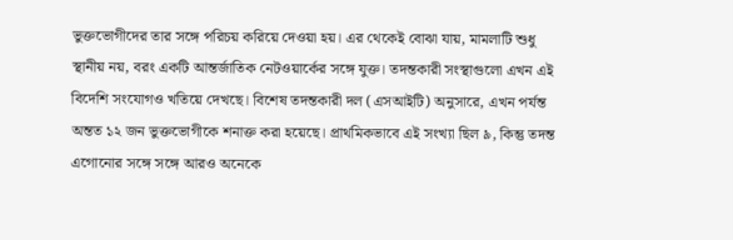ভুক্তভোগীদের তার সঙ্গে পরিচয় করিয়ে দেওয়া হয়। এর থেকেই বোঝা যায়, মামলাটি শুধু স্থানীয় নয়, বরং একটি আন্তর্জাতিক নেটওয়ার্কের সঙ্গে যুক্ত। তদন্তকারী সংস্থাগুলো এখন এই বিদেশি সংযোগও খতিয়ে দেখছে। বিশেষ তদন্তকারী দল (এসআইটি) অনুসারে, এখন পর্যন্ত অন্তত ১২ জন ভুক্তভোগীকে শনাক্ত করা হয়েছে। প্রাথমিকভাবে এই সংখ্যা ছিল ৯, কিন্তু তদন্ত এগোনোর সঙ্গে সঙ্গে আরও অনেকে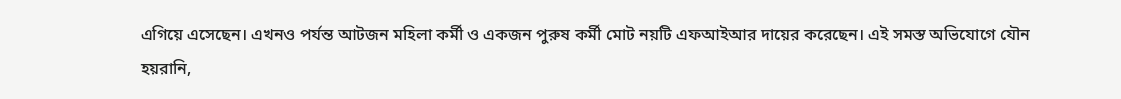এগিয়ে এসেছেন। এখনও পর্যন্ত আটজন মহিলা কর্মী ও একজন পুরুষ কর্মী মোট নয়টি এফআইআর দায়ের করেছেন। এই সমস্ত অভিযোগে যৌন হয়রানি,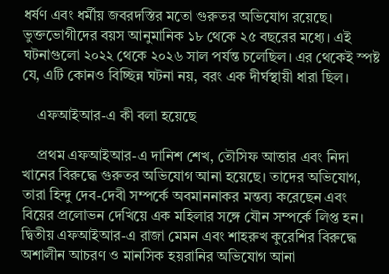ধর্ষণ এবং ধর্মীয় জবরদস্তির মতো গুরুতর অভিযোগ রয়েছে। ভুক্তভোগীদের বয়স আনুমানিক ১৮ থেকে ২৫ বছরের মধ্যে। এই ঘটনাগুলো ২০২২ থেকে ২০২৬ সাল পর্যন্ত চলেছিল। এর থেকেই স্পষ্ট যে, এটি কোনও বিচ্ছিন্ন ঘটনা নয়, বরং এক দীর্ঘস্থায়ী ধারা ছিল।

    এফআইআর-এ কী বলা হয়েছে

    প্রথম এফআইআর-এ দানিশ শেখ, তৌসিফ আত্তার এবং নিদা খানের বিরুদ্ধে গুরুতর অভিযোগ আনা হয়েছে। তাদের অভিযোগ, তারা হিন্দু দেব-দেবী সম্পর্কে অবমাননাকর মন্তব্য করেছেন এবং বিয়ের প্রলোভন দেখিয়ে এক মহিলার সঙ্গে যৌন সম্পর্কে লিপ্ত হন। দ্বিতীয় এফআইআর-এ রাজা মেমন এবং শাহরুখ কুরেশির বিরুদ্ধে অশালীন আচরণ ও মানসিক হয়রানির অভিযোগ আনা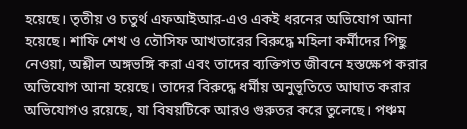হয়েছে। তৃতীয় ও চতুর্থ এফআইআর-এও একই ধরনের অভিযোগ আনা হয়েছে। শাফি শেখ ও তৌসিফ আখতারের বিরুদ্ধে মহিলা কর্মীদের পিছু নেওয়া, অশ্লীল অঙ্গভঙ্গি করা এবং তাদের ব্যক্তিগত জীবনে হস্তক্ষেপ করার অভিযোগ আনা হয়েছে। তাদের বিরুদ্ধে ধর্মীয় অনুভূতিতে আঘাত করার অভিযোগও রয়েছে, যা বিষয়টিকে আরও গুরুতর করে তুলেছে। পঞ্চম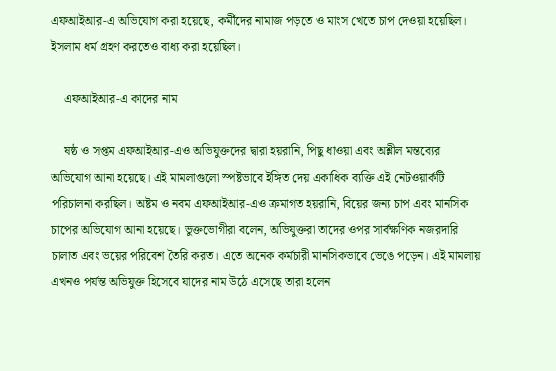এফআইআর-এ অভিযোগ করা হয়েছে, কর্মীদের নামাজ পড়তে ও মাংস খেতে চাপ দেওয়া হয়েছিল। ইসলাম ধর্ম গ্রহণ করতেও বাধ্য করা হয়েছিল।

    এফআইআর-এ কাদের নাম

    ষষ্ঠ ও সপ্তম এফআইআর-এও অভিযুক্তদের দ্বারা হয়রানি, পিছু ধাওয়া এবং অশ্লীল মন্তব্যের অভিযোগ আনা হয়েছে। এই মামলাগুলো স্পষ্টভাবে ইঙ্গিত দেয় একাধিক ব্যক্তি এই নেটওয়ার্কটি পরিচালনা করছিল। অষ্টম ও নবম এফআইআর-এও ক্রমাগত হয়রানি, বিয়ের জন্য চাপ এবং মানসিক চাপের অভিযোগ আনা হয়েছে। ভুক্তভোগীরা বলেন, অভিযুক্তরা তাদের ওপর সার্বক্ষণিক নজরদারি চালাত এবং ভয়ের পরিবেশ তৈরি করত। এতে অনেক কর্মচারী মানসিকভাবে ভেঙে পড়েন। এই মামলায় এখনও পর্যন্ত অভিযুক্ত হিসেবে যাদের নাম উঠে এসেছে তারা হলেন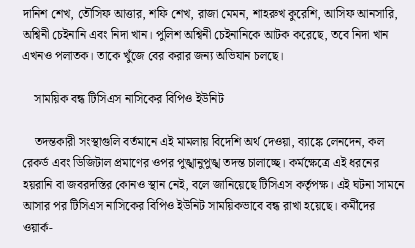দানিশ শেখ, তৌসিফ আত্তার, শফি শেখ, রাজা মেমন, শাহরুখ কুরেশি, আসিফ আনসারি, অশ্বিনী চেইনানি এবং নিদা খান। পুলিশ অশ্বিনী চেইনানিকে আটক করেছে, তবে নিদা খান এখনও পলাতক। তাকে খুঁজে বের করার জন্য অভিযান চলছে।

    সাময়িক বন্ধ টিসিএস নাসিকের বিপিও ইউনিট

    তদন্তকারী সংস্থাগুলি বর্তমানে এই মামলায় বিদেশি অর্থ দেওয়া, ব্যাঙ্কে লেনদেন, কল রেকর্ড এবং ডিজিটাল প্রমাণের ওপর পুঙ্খানুপুঙ্খ তদন্ত চালাচ্ছে। কর্মক্ষেত্রে এই ধরনের হয়রানি বা জবরদস্তির কোনও স্থান নেই, বলে জানিয়েছে টিসিএস কর্তৃপক্ষ। এই ঘটনা সামনে আসার পর টিসিএস নাসিকের বিপিও ইউনিট সাময়িকভাবে বন্ধ রাখা হয়েছে। কর্মীদের ওয়ার্ক-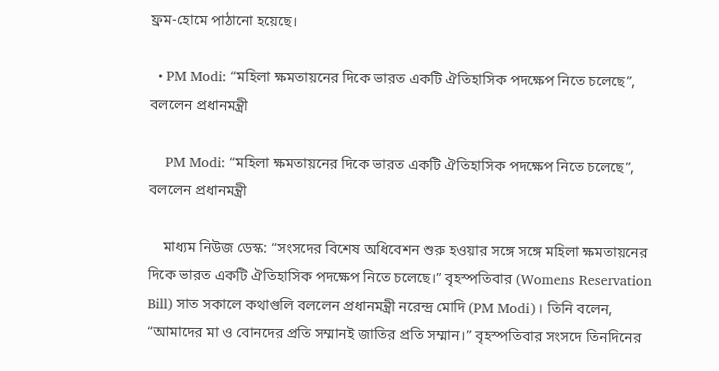ফ্রম-হোমে পাঠানো হয়েছে।

  • PM Modi: “মহিলা ক্ষমতায়নের দিকে ভারত একটি ঐতিহাসিক পদক্ষেপ নিতে চলেছে”, বললেন প্রধানমন্ত্রী

    PM Modi: “মহিলা ক্ষমতায়নের দিকে ভারত একটি ঐতিহাসিক পদক্ষেপ নিতে চলেছে”, বললেন প্রধানমন্ত্রী

    মাধ্যম নিউজ ডেস্ক: “সংসদের বিশেষ অধিবেশন শুরু হওয়ার সঙ্গে সঙ্গে মহিলা ক্ষমতায়নের দিকে ভারত একটি ঐতিহাসিক পদক্ষেপ নিতে চলেছে।” বৃহস্পতিবার (Womens Reservation Bill) সাত সকালে কথাগুলি বললেন প্রধানমন্ত্রী নরেন্দ্র মোদি (PM Modi)। তিনি বলেন, “আমাদের মা ও বোনদের প্রতি সম্মানই জাতির প্রতি সম্মান।” বৃহস্পতিবার সংসদে তিনদিনের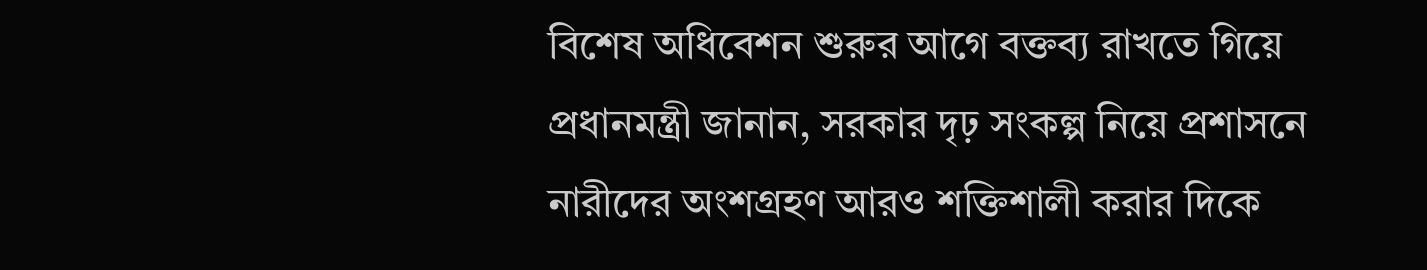বিশেষ অধিবেশন শুরুর আগে বক্তব্য রাখতে গিয়ে প্রধানমন্ত্রী জানান, সরকার দৃঢ় সংকল্প নিয়ে প্রশাসনে নারীদের অংশগ্রহণ আরও শক্তিশালী করার দিকে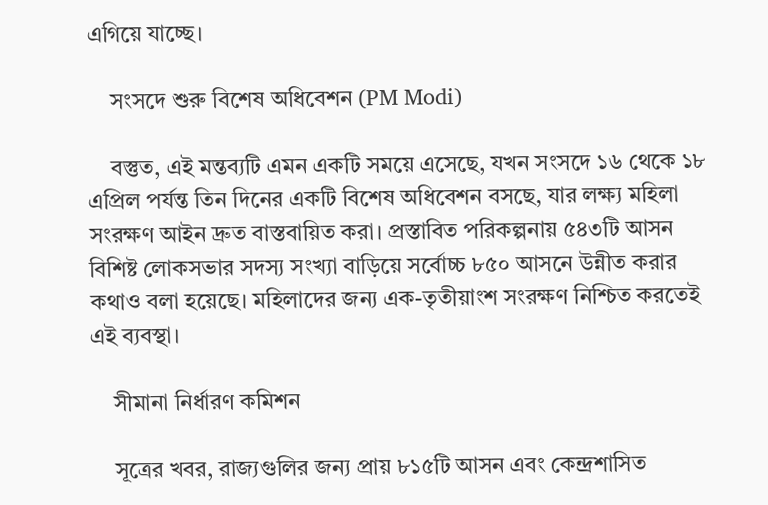এগিয়ে যাচ্ছে।

    সংসদে শুরু বিশেষ অধিবেশন (PM Modi)

    বস্তুত, এই মন্তব্যটি এমন একটি সময়ে এসেছে, যখন সংসদে ১৬ থেকে ১৮ এপ্রিল পর্যন্ত তিন দিনের একটি বিশেষ অধিবেশন বসছে, যার লক্ষ্য মহিলা সংরক্ষণ আইন দ্রুত বাস্তবায়িত করা। প্রস্তাবিত পরিকল্পনায় ৫৪৩টি আসন বিশিষ্ট লোকসভার সদস্য সংখ্যা বাড়িয়ে সর্বোচ্চ ৮৫০ আসনে উন্নীত করার কথাও বলা হয়েছে। মহিলাদের জন্য এক-তৃতীয়াংশ সংরক্ষণ নিশ্চিত করতেই এই ব্যবস্থা।

    সীমানা নির্ধারণ কমিশন

    সূত্রের খবর, রাজ্যগুলির জন্য প্রায় ৮১৫টি আসন এবং কেন্দ্রশাসিত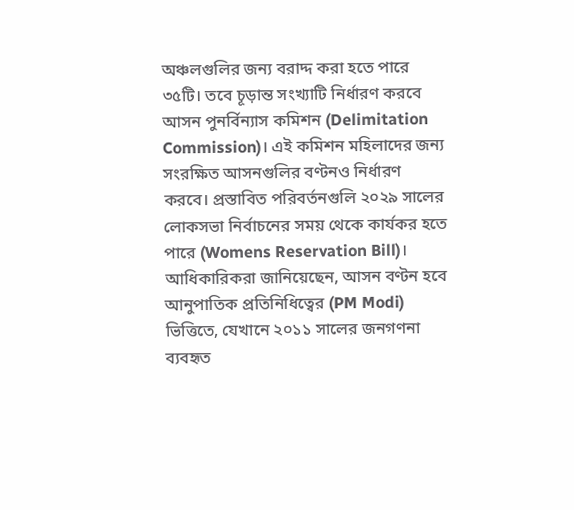অঞ্চলগুলির জন্য বরাদ্দ করা হতে পারে ৩৫টি। তবে চূড়ান্ত সংখ্যাটি নির্ধারণ করবে আসন পুনর্বিন্যাস কমিশন (Delimitation Commission)। এই কমিশন মহিলাদের জন্য সংরক্ষিত আসনগুলির বণ্টনও নির্ধারণ করবে। প্রস্তাবিত পরিবর্তনগুলি ২০২৯ সালের লোকসভা নির্বাচনের সময় থেকে কার্যকর হতে পারে (Womens Reservation Bill)। আধিকারিকরা জানিয়েছেন, আসন বণ্টন হবে আনুপাতিক প্রতিনিধিত্বের (PM Modi) ভিত্তিতে, যেখানে ২০১১ সালের জনগণনা ব্যবহৃত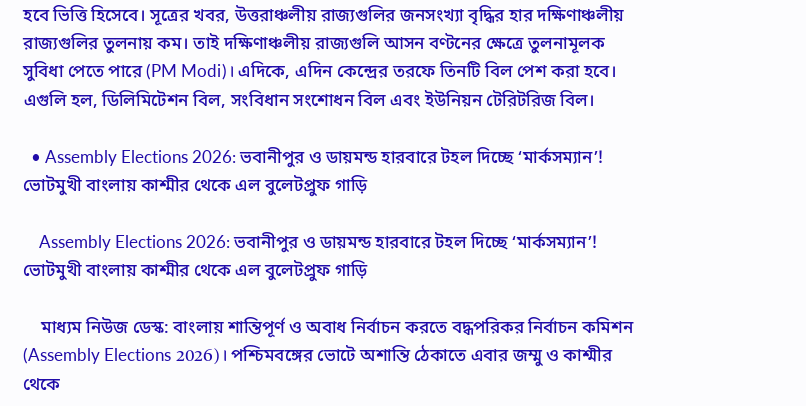হবে ভিত্তি হিসেবে। সূত্রের খবর, উত্তরাঞ্চলীয় রাজ্যগুলির জনসংখ্যা বৃদ্ধির হার দক্ষিণাঞ্চলীয় রাজ্যগুলির তুলনায় কম। তাই দক্ষিণাঞ্চলীয় রাজ্যগুলি আসন বণ্টনের ক্ষেত্রে তুলনামূলক সুবিধা পেতে পারে (PM Modi)। এদিকে, এদিন কেন্দ্রের তরফে তিনটি বিল পেশ করা হবে। এগুলি হল, ডিলিমিটেশন বিল, সংবিধান সংশোধন বিল এবং ইউনিয়ন টেরিটরিজ বিল।

  • Assembly Elections 2026: ভবানীপুর ও ডায়মন্ড হারবারে টহল দিচ্ছে ‘মার্কসম্যান’! ভোটমুখী বাংলায় কাশ্মীর থেকে এল বুলেটপ্রুফ গাড়ি

    Assembly Elections 2026: ভবানীপুর ও ডায়মন্ড হারবারে টহল দিচ্ছে ‘মার্কসম্যান’! ভোটমুখী বাংলায় কাশ্মীর থেকে এল বুলেটপ্রুফ গাড়ি

    মাধ্যম নিউজ ডেস্ক: বাংলায় শান্তিপূর্ণ ও অবাধ নির্বাচন করতে বদ্ধপরিকর নির্বাচন কমিশন (Assembly Elections 2026)। পশ্চিমবঙ্গের ভোটে অশান্তি ঠেকাতে এবার জম্মু ও কাশ্মীর থেকে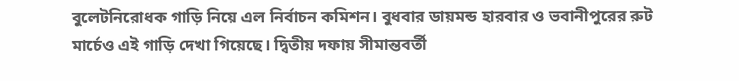বুলেটনিরোধক গাড়ি নিয়ে এল নির্বাচন কমিশন। বুধবার ডায়মন্ড হারবার ও ভবানীপুরের রুট মার্চেও এই গাড়ি দেখা গিয়েছে। দ্বিতীয় দফায় সীমান্তবর্তী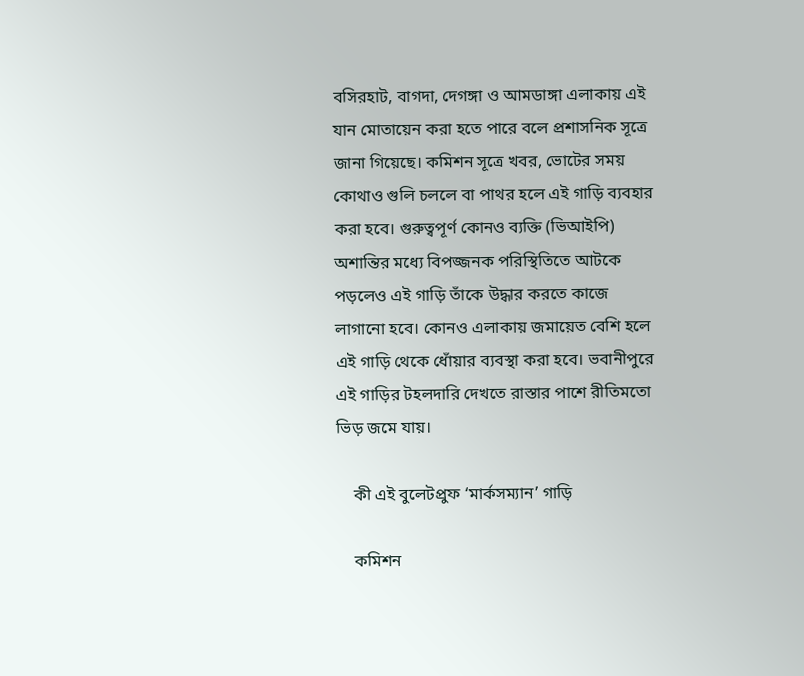বসিরহাট, বাগদা, দেগঙ্গা ও আমডাঙ্গা এলাকায় এই যান মোতায়েন করা হতে পারে বলে প্রশাসনিক সূত্রে জানা গিয়েছে। কমিশন সূত্রে খবর, ভোটের সময় কোথাও গুলি চললে বা পাথর হলে এই গাড়ি ব্যবহার করা হবে। গুরুত্বপূর্ণ কোনও ব্যক্তি (ভিআইপি) অশান্তির মধ্যে বিপজ্জনক পরিস্থিতিতে আটকে পড়লেও এই গাড়ি তাঁকে উদ্ধার করতে কাজে লাগানো হবে। কোনও এলাকায় জমায়েত বেশি হলে এই গাড়ি থেকে ধোঁয়ার ব্যবস্থা করা হবে। ভবানীপুরে এই গাড়ির টহলদারি দেখতে রাস্তার পাশে রীতিমতো ভিড় জমে যায়।

    কী এই বুলেটপ্রুফ ‘মার্কসম্যান’ গাড়ি

    কমিশন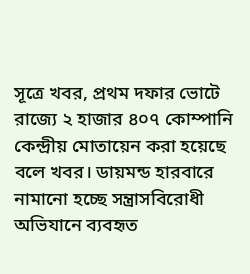সূত্রে খবর, প্রথম দফার ভোটে রাজ্যে ২ হাজার ৪০৭ কোম্পানি কেন্দ্রীয় মোতায়েন করা হয়েছে বলে খবর। ডায়মন্ড হারবারে নামানো হচ্ছে সন্ত্রাসবিরোধী অভিযানে ব্যবহৃত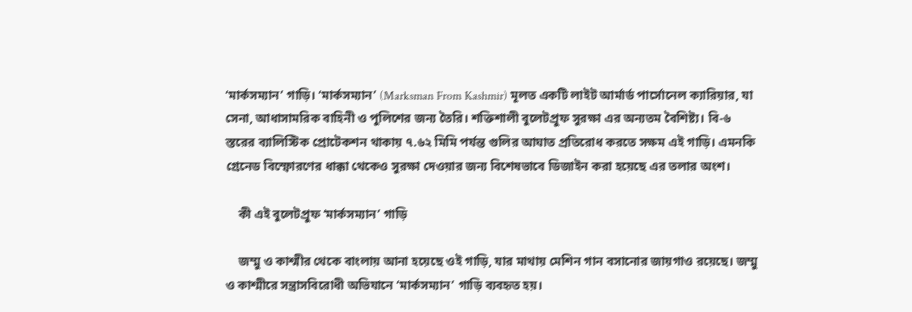‘মার্কসম্যান’ গাড়ি। ‘মার্কসম্যান’ (Marksman From Kashmir) মূলত একটি লাইট আর্মার্ড পার্সোনেল ক্যারিয়ার, যা সেনা, আধাসামরিক বাহিনী ও পুলিশের জন্য তৈরি। শক্তিশালী বুলেটপ্রুফ সুরক্ষা এর অন্যতম বৈশিষ্ট্য। বি-৬ স্তরের ব্যালিস্টিক প্রোটেকশন থাকায় ৭.৬২ মিমি পর্যন্ত গুলির আঘাত প্রতিরোধ করতে সক্ষম এই গাড়ি। এমনকি গ্রেনেড বিস্ফোরণের ধাক্কা থেকেও সুরক্ষা দেওয়ার জন্য বিশেষভাবে ডিজাইন করা হয়েছে এর তলার অংশ।

    কী এই বুলেটপ্রুফ ‘মার্কসম্যান’ গাড়ি

    জম্মু ও কাশ্মীর থেকে বাংলায় আনা হয়েছে ওই গাড়ি, যার মাথায় মেশিন গান বসানোর জায়গাও রয়েছে। জম্মু ও কাশ্মীরে সন্ত্রাসবিরোধী অভিযানে ‘মার্কসম্যান’ গাড়ি ব্যবহৃত হয়।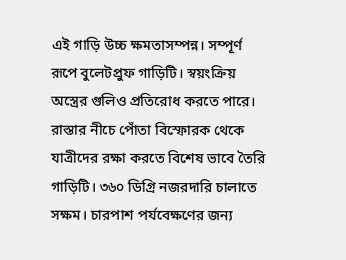এই গাড়ি উচ্চ ক্ষমতাসম্পন্ন। সম্পূর্ণ রূপে বুলেটপ্রুফ গাড়িটি। স্বয়ংক্রিয় অস্ত্রের গুলিও প্রতিরোধ করতে পারে। রাস্তার নীচে পোঁতা বিস্ফোরক থেকে যাত্রীদের রক্ষা করতে বিশেষ ভাবে তৈরি গাড়িটি। ৩৬০ ডিগ্রি নজরদারি চালাতে সক্ষম। চারপাশ পর্যবেক্ষণের জন্য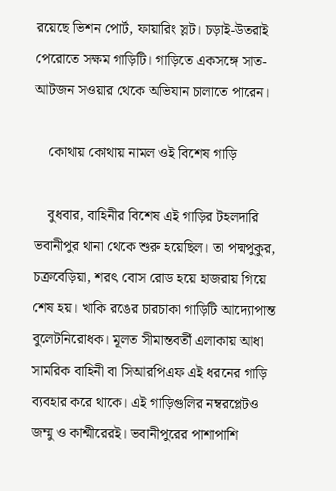রয়েছে ভিশন পোর্ট, ফায়ারিং স্লট। চড়াই-উতরাই পেরোতে সক্ষম গাড়িটি। গাড়িতে একসঙ্গে সাত-আটজন সওয়ার থেকে অভিযান চালাতে পারেন।

    কোথায় কোথায় নামল ওই বিশেষ গাড়ি

    বুধবার, বাহিনীর বিশেষ এই গাড়ির টহলদারি ভবানীপুর থানা থেকে শুরু হয়েছিল। তা পদ্মপুকুর, চক্রবেড়িয়া, শরৎ বোস রোড হয়ে হাজরায় গিয়ে শেষ হয়। খাকি রঙের চারচাকা গাড়িটি আদ্যোপান্ত বুলেটনিরোধক। মূলত সীমান্তবর্তী এলাকায় আধা সামরিক বাহিনী বা সিআরপিএফ এই ধরনের গাড়ি ব্যবহার করে থাকে। এই গাড়িগুলির নম্বরপ্লেটও জম্মু ও কাশ্মীরেরই। ভবানীপুরের পাশাপাশি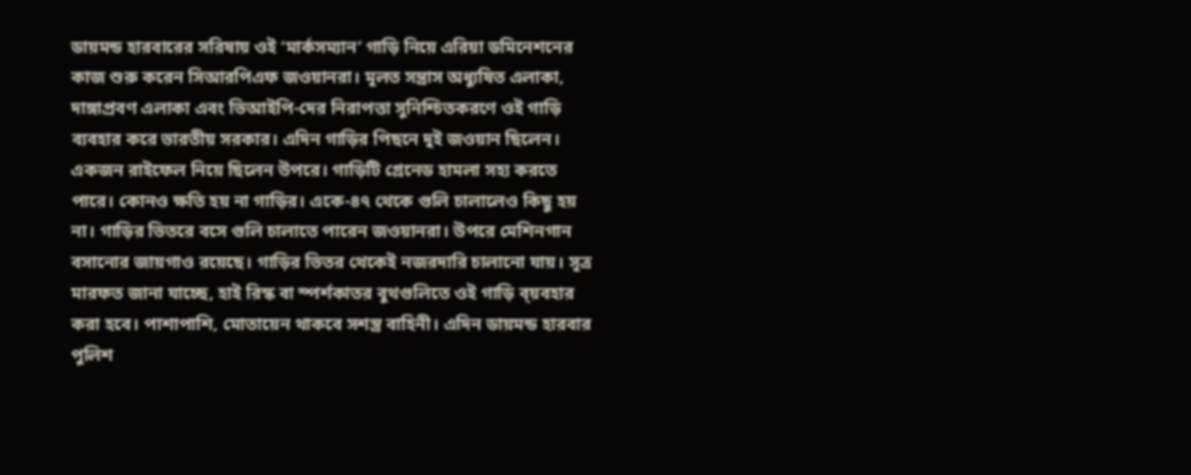ডায়মন্ড হারবারের সরিষায় ওই ‘মার্কসম্যান’ গাড়ি নিয়ে এরিয়া ডমিনেশনের কাজ শুরু করেন সিআরপিএফ জওয়ানরা। মূলত সন্ত্রাস অধ্যুষিত এলাকা, দাঙ্গাপ্রবণ এলাকা এবং ভিআইপি-দের নিরাপত্তা সুনিশ্চিতকরণে ওই গাড়ি ব্যবহার করে ভারতীয় সরকার। এদিন গাড়ির পিছনে দুই জওয়ান ছিলেন। একজন রাইফেল নিয়ে ছিলেন উপরে। গাড়িটি গ্রেনেড হামলা সহ্য করতে পারে। কোনও ক্ষতি হয় না গাড়ির। একে-৪৭ থেকে গুলি চালালেও কিছু হয় না। গাড়ির ভিতরে বসে গুলি চালাতে পারেন জওয়ানরা। উপরে মেশিনগান বসানোর জায়গাও রয়েছে। গাড়ির ভিতর থেকেই নজরদারি চালানো যায়। সূত্র মারফত জানা যাচ্ছে, হাই রিস্ক বা স্পর্শকাতর বুথগুলিতে ওই গাড়ি ব্য়বহার করা হবে। পাশাপাশি, মোতায়েন থাকবে সশস্ত্র বাহিনী। এদিন ডায়মন্ড হারবার পুলিশ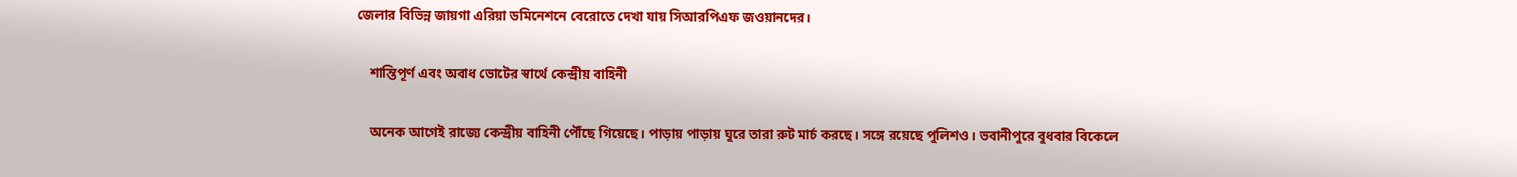জেলার বিভিন্ন জায়গা এরিয়া ডমিনেশনে বেরোতে দেখা যায় সিআরপিএফ জওয়ানদের।

    শান্তিপূর্ণ এবং অবাধ ভোটের স্বার্থে কেন্দ্রীয় বাহিনী

    অনেক আগেই রাজ্যে কেন্দ্রীয় বাহিনী পৌঁছে গিয়েছে। পাড়ায় পাড়ায় ঘুরে তারা রুট মার্চ করছে। সঙ্গে রয়েছে পুলিশও। ভবানীপুরে বুধবার বিকেলে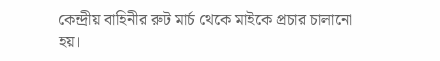কেন্দ্রীয় বাহিনীর রুট মার্চ থেকে মাইকে প্রচার চালানো হয়।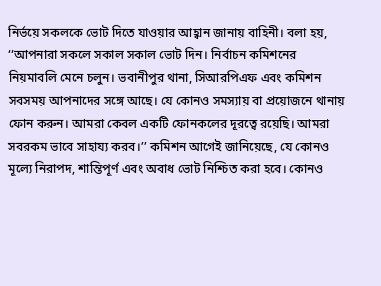নির্ভয়ে সকলকে ভোট দিতে যাওয়ার আহ্বান জানায় বাহিনী। বলা হয়, ‘‘আপনারা সকলে সকাল সকাল ভোট দিন। নির্বাচন কমিশনের নিয়মাবলি মেনে চলুন। ভবানীপুর থানা, সিআরপিএফ এবং কমিশন সবসময় আপনাদের সঙ্গে আছে। যে কোনও সমস্যায় বা প্রয়োজনে থানায় ফোন করুন। আমরা কেবল একটি ফোনকলের দূরত্বে রয়েছি। আমরা সবরকম ভাবে সাহায্য করব।’’ কমিশন আগেই জানিয়েছে, যে কোনও মূল্যে নিরাপদ, শান্তিপূর্ণ এবং অবাধ ভোট নিশ্চিত করা হবে। কোনও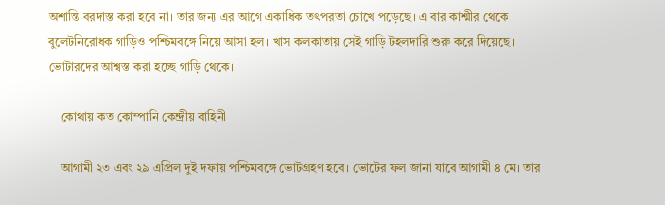অশান্তি বরদাস্ত করা হবে না। তার জন্য এর আগে একাধিক তৎপরতা চোখে পড়েছে। এ বার কাশ্মীর থেকে বুলেটনিরোধক গাড়িও পশ্চিমবঙ্গে নিয়ে আসা হল। খাস কলকাতায় সেই গাড়ি টহলদারি শুরু করে দিয়েছে। ভোটারদের আশ্বস্ত করা হচ্ছে গাড়ি থেকে।

    কোথায় কত কোম্পানি কেন্দ্রীয় বাহিনী

    আগামী ২৩ এবং ২৯ এপ্রিল দুই দফায় পশ্চিমবঙ্গে ভোটগ্রহণ হবে। ভোটের ফল জানা যাবে আগামী ৪ মে। তার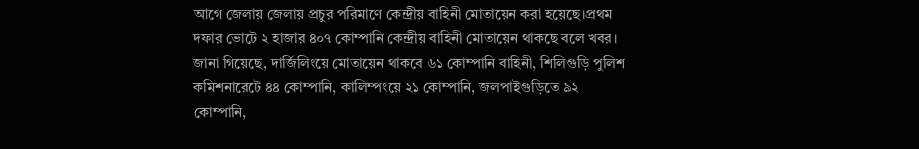আগে জেলায় জেলায় প্রচুর পরিমাণে কেন্দ্রীয় বাহিনী মোতায়েন করা হয়েছে।প্রথম দফার ভোটে ২ হাজার ৪০৭ কোম্পানি কেন্দ্রীয় বাহিনী মোতায়েন থাকছে বলে খবর। জানা গিয়েছে, দার্জিলিংয়ে মোতায়েন থাকবে ৬১ কোম্পানি বাহিনী, শিলিগুড়ি পুলিশ কমিশনারেটে ৪৪ কোম্পানি, কালিম্পংয়ে ২১ কোম্পানি, জলপাইগুড়িতে ৯২ কোম্পানি,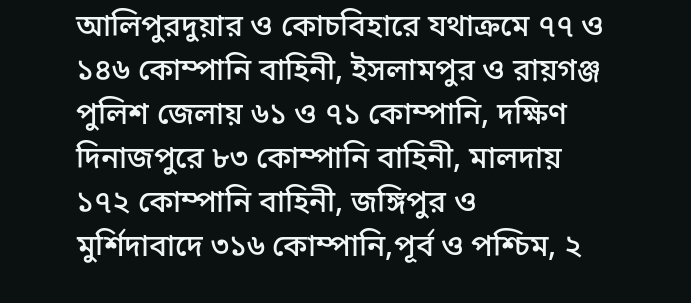আলিপুরদুয়ার ও কোচবিহারে যথাক্রমে ৭৭ ও ১৪৬ কোম্পানি বাহিনী, ইসলামপুর ও রায়গঞ্জ পুলিশ জেলায় ৬১ ও ৭১ কোম্পানি, দক্ষিণ দিনাজপুরে ৮৩ কোম্পানি বাহিনী, মালদায় ১৭২ কোম্পানি বাহিনী, জঙ্গিপুর ও মুর্শিদাবাদে ৩১৬ কোম্পানি,পূর্ব ও পশ্চিম, ২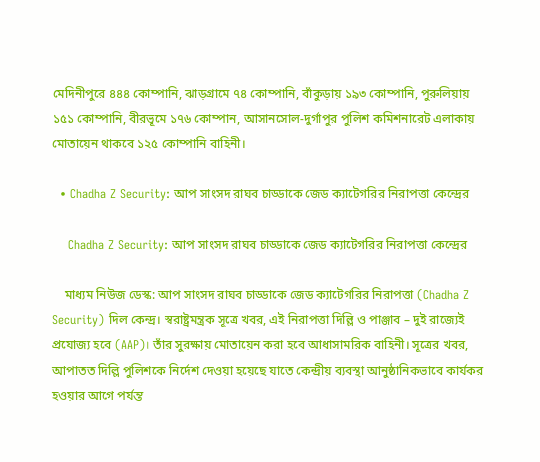মেদিনীপুরে ৪৪৪ কোম্পানি, ঝাড়গ্রামে ৭৪ কোম্পানি, বাঁকুড়ায় ১৯৩ কোম্পানি, পুরুলিয়ায় ১৫১ কোম্পানি, বীরভূমে ১৭৬ কোম্পান, আসানসোল-দুর্গাপুর পুলিশ কমিশনারেট এলাকায় মোতায়েন থাকবে ১২৫ কোম্পানি বাহিনী।

  • Chadha Z Security: আপ সাংসদ রাঘব চাড্ডাকে জেড ক্যাটেগরির নিরাপত্তা কেন্দ্রের

    Chadha Z Security: আপ সাংসদ রাঘব চাড্ডাকে জেড ক্যাটেগরির নিরাপত্তা কেন্দ্রের

    মাধ্যম নিউজ ডেস্ক: আপ সাংসদ রাঘব চাড্ডাকে জেড ক্যাটেগরির নিরাপত্তা (Chadha Z Security) দিল কেন্দ্র। স্বরাষ্ট্রমন্ত্রক সূত্রে খবর, এই নিরাপত্তা দিল্লি ও পাঞ্জাব – দুই রাজ্যেই প্রযোজ্য হবে (AAP)। তাঁর সুরক্ষায় মোতায়েন করা হবে আধাসামরিক বাহিনী। সূত্রের খবর, আপাতত দিল্লি পুলিশকে নির্দেশ দেওয়া হয়েছে যাতে কেন্দ্রীয় ব্যবস্থা আনুষ্ঠানিকভাবে কার্যকর হওয়ার আগে পর্যন্ত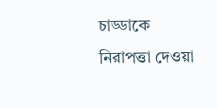চাড্ডাকে নিরাপত্তা দেওয়া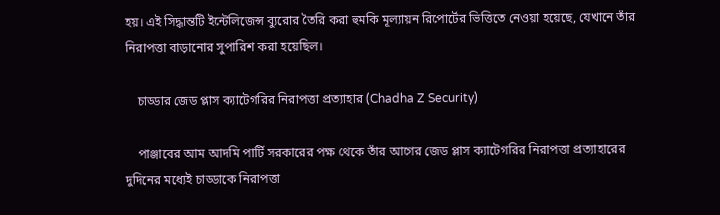হয়। এই সিদ্ধান্তটি ইন্টেলিজেন্স ব্যুরোর তৈরি করা হুমকি মূল্যায়ন রিপোর্টের ভিত্তিতে নেওয়া হয়েছে, যেখানে তাঁর নিরাপত্তা বাড়ানোর সুপারিশ করা হয়েছিল।

    চাড্ডার জেড প্লাস ক্যাটেগরির নিরাপত্তা প্রত্যাহার (Chadha Z Security)

    পাঞ্জাবের আম আদমি পার্টি সরকারের পক্ষ থেকে তাঁর আগের জেড প্লাস ক্যাটেগরির নিরাপত্তা প্রত্যাহারের দুদিনের মধ্যেই চাড্ডাকে নিরাপত্তা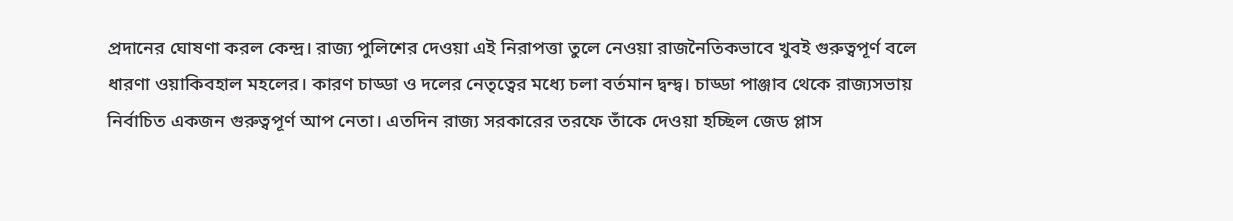প্রদানের ঘোষণা করল কেন্দ্র। রাজ্য পুলিশের দেওয়া এই নিরাপত্তা তুলে নেওয়া রাজনৈতিকভাবে খুবই গুরুত্বপূর্ণ বলে ধারণা ওয়াকিবহাল মহলের। কারণ চাড্ডা ও দলের নেতৃত্বের মধ্যে চলা বর্তমান দ্বন্দ্ব। চাড্ডা পাঞ্জাব থেকে রাজ্যসভায় নির্বাচিত একজন গুরুত্বপূর্ণ আপ নেতা। এতদিন রাজ্য সরকারের তরফে তাঁকে দেওয়া হচ্ছিল জেড প্লাস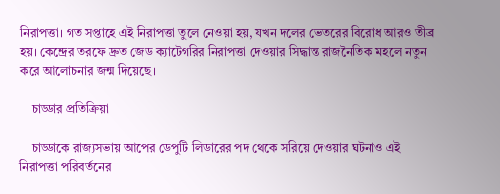নিরাপত্তা। গত সপ্তাহে এই নিরাপত্তা তুলে নেওয়া হয়, যখন দলের ভেতরের বিরোধ আরও তীব্র হয়। কেন্দ্রের তরফে দ্রুত জেড ক্যাটেগরির নিরাপত্তা দেওয়ার সিদ্ধান্ত রাজনৈতিক মহলে নতুন করে আলোচনার জন্ম দিয়েছে।

    চাড্ডার প্রতিক্রিয়া

    চাড্ডাকে রাজ্যসভায় আপের ডেপুটি লিডারের পদ থেকে সরিয়ে দেওয়ার ঘটনাও এই নিরাপত্তা পরিবর্তনের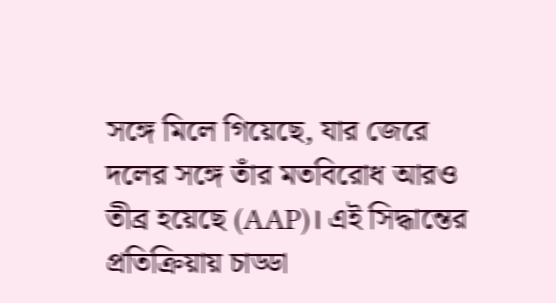সঙ্গে মিলে গিয়েছে, যার জেরে দলের সঙ্গে তাঁর মতবিরোধ আরও তীব্র হয়েছে (AAP)। এই সিদ্ধান্তের প্রতিক্রিয়ায় চাড্ডা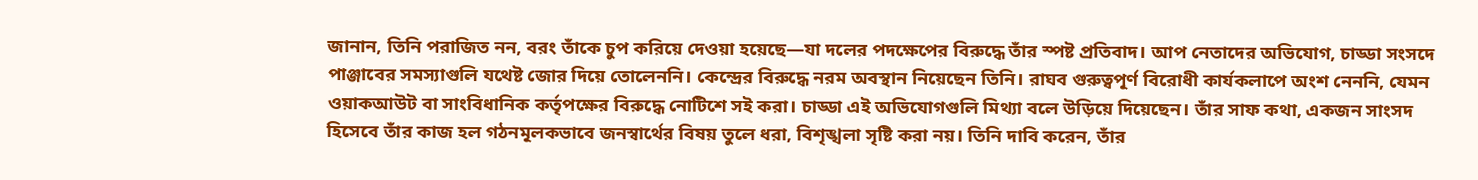জানান, তিনি পরাজিত নন, বরং তাঁকে চুপ করিয়ে দেওয়া হয়েছে—যা দলের পদক্ষেপের বিরুদ্ধে তাঁর স্পষ্ট প্রতিবাদ। আপ নেতাদের অভিযোগ, চাড্ডা সংসদে পাঞ্জাবের সমস্যাগুলি যথেষ্ট জোর দিয়ে তোলেননি। কেন্দ্রের বিরুদ্ধে নরম অবস্থান নিয়েছেন তিনি। রাঘব গুরুত্বপূর্ণ বিরোধী কার্যকলাপে অংশ নেননি, যেমন ওয়াকআউট বা সাংবিধানিক কর্তৃপক্ষের বিরুদ্ধে নোটিশে সই করা। চাড্ডা এই অভিযোগগুলি মিথ্যা বলে উড়িয়ে দিয়েছেন। তাঁর সাফ কথা, একজন সাংসদ হিসেবে তাঁর কাজ হল গঠনমূলকভাবে জনস্বার্থের বিষয় তুলে ধরা, বিশৃঙ্খলা সৃষ্টি করা নয়। তিনি দাবি করেন, তাঁর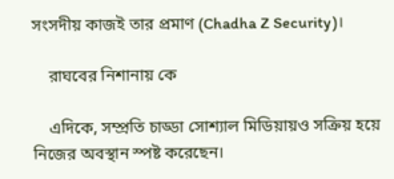সংসদীয় কাজই তার প্রমাণ (Chadha Z Security)।

    রাঘবের নিশানায় কে

    এদিকে, সম্প্রতি চাড্ডা সোশ্যাল মিডিয়ায়ও সক্রিয় হয়ে নিজের অবস্থান স্পষ্ট করেছেন।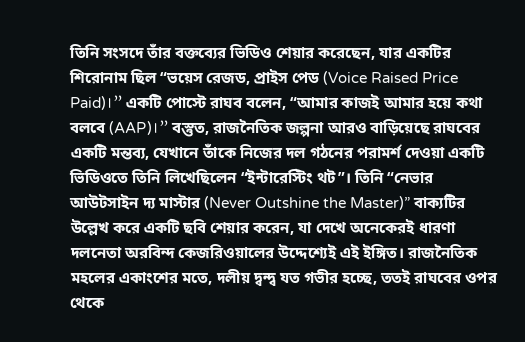তিনি সংসদে তাঁর বক্তব্যের ভিডিও শেয়ার করেছেন, যার একটির শিরোনাম ছিল “ভয়েস রেজড, প্রাইস পেড (Voice Raised Price Paid)।” একটি পোস্টে রাঘব বলেন, “আমার কাজই আমার হয়ে কথা বলবে (AAP)।” বস্তুত, রাজনৈতিক জল্পনা আরও বাড়িয়েছে রাঘবের একটি মন্তব্য, যেখানে তাঁকে নিজের দল গঠনের পরামর্শ দেওয়া একটি ভিডিওতে তিনি লিখেছিলেন “ইন্টারেস্টিং থট”। তিনি “নেভার আউটসাইন দ্য মাস্টার (Never Outshine the Master)” বাক্যটির উল্লেখ করে একটি ছবি শেয়ার করেন, যা দেখে অনেকেরই ধারণা দলনেতা অরবিন্দ কেজরিওয়ালের উদ্দেশ্যেই এই ইঙ্গিত। রাজনৈতিক মহলের একাংশের মতে, দলীয় দ্বন্দ্ব যত গভীর হচ্ছে, ততই রাঘবের ওপর থেকে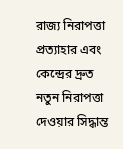রাজ্য নিরাপত্তা প্রত্যাহার এবং কেন্দ্রের দ্রুত নতুন নিরাপত্তা দেওয়ার সিদ্ধান্ত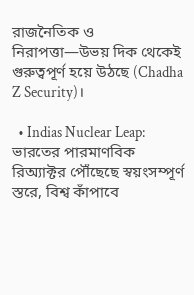রাজনৈতিক ও নিরাপত্তা—উভয় দিক থেকেই গুরুত্বপূর্ণ হয়ে উঠছে (Chadha Z Security)।

  • Indias Nuclear Leap: ভারতের পারমাণবিক রিঅ্যাক্টর পৌঁছেছে স্বয়ংসম্পূর্ণ স্তরে, বিশ্ব কাঁপাবে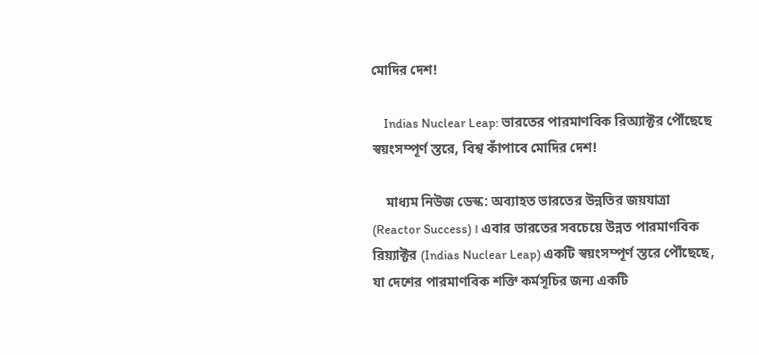মোদির দেশ!

    Indias Nuclear Leap: ভারতের পারমাণবিক রিঅ্যাক্টর পৌঁছেছে স্বয়ংসম্পূর্ণ স্তরে, বিশ্ব কাঁপাবে মোদির দেশ!

    মাধ্যম নিউজ ডেস্ক: অব্যাহত ভারতের উন্নতির জয়যাত্রা (Reactor Success)। এবার ভারতের সবচেয়ে উন্নত পারমাণবিক রিয়্যাক্টর (Indias Nuclear Leap) একটি স্বয়ংসম্পূর্ণ স্তরে পৌঁছেছে, যা দেশের পারমাণবিক শক্তি কর্মসূচির জন্য একটি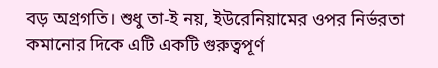বড় অগ্রগতি। শুধু তা-ই নয়, ইউরেনিয়ামের ওপর নির্ভরতা কমানোর দিকে এটি একটি গুরুত্বপূর্ণ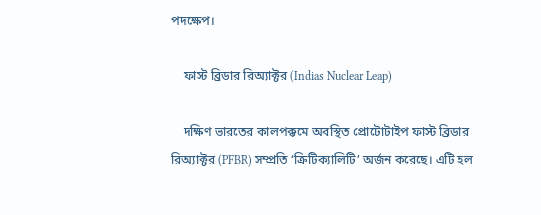পদক্ষেপ।

    ফাস্ট ব্রিডার রিঅ্যাক্টর (Indias Nuclear Leap)

    দক্ষিণ ভারতের কালপক্কমে অবস্থিত প্রোটোটাইপ ফাস্ট ব্রিডার রিঅ্যাক্টর (PFBR) সম্প্রতি ‘ক্রিটিক্যালিটি’ অর্জন করেছে। এটি হল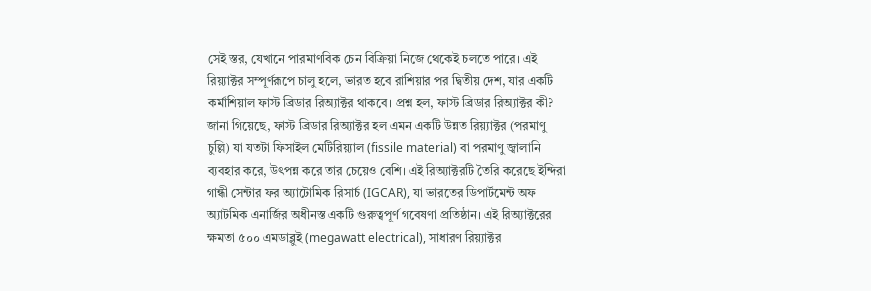সেই স্তর, যেখানে পারমাণবিক চেন বিক্রিয়া নিজে থেকেই চলতে পারে। এই রিয়্যাক্টর সম্পূর্ণরূপে চালু হলে, ভারত হবে রাশিয়ার পর দ্বিতীয় দেশ, যার একটি কর্মাশিয়াল ফাস্ট ব্রিডার রিঅ্যাক্টর থাকবে। প্রশ্ন হল, ফাস্ট ব্রিডার রিঅ্যাক্টর কী? জানা গিয়েছে, ফাস্ট ব্রিডার রিঅ্যাক্টর হল এমন একটি উন্নত রিয়্যাক্টর (পরমাণু চুল্লি) যা যতটা ফিসাইল মেটিরিয়্যাল (fissile material) বা পরমাণু জ্বালানি ব্যবহার করে, উৎপন্ন করে তার চেয়েও বেশি। এই রিঅ্যাক্টরটি তৈরি করেছে ইন্দিরা গান্ধী সেন্টার ফর অ্যাটোমিক রিসার্চ (IGCAR), যা ভারতের ডিপার্টমেন্ট অফ অ্যাটমিক এনার্জির অধীনস্ত একটি গুরুত্বপূর্ণ গবেষণা প্রতিষ্ঠান। এই রিঅ্যাক্টরের ক্ষমতা ৫০০ এমডাব্লুই (megawatt electrical), সাধারণ রিয়্যাক্টর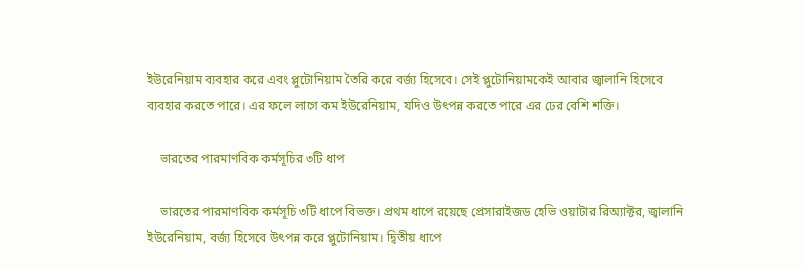ইউরেনিয়াম ব্যবহার করে এবং প্লুটোনিয়াম তৈরি করে বর্জ্য হিসেবে। সেই প্লুটোনিয়ামকেই আবার জ্বালানি হিসেবে ব্যবহার করতে পারে। এর ফলে লাগে কম ইউরেনিয়াম, যদিও উৎপন্ন করতে পারে এর ঢের বেশি শক্তি।

    ভারতের পারমাণবিক কর্মসূচির ৩টি ধাপ

    ভারতের পারমাণবিক কর্মসূচি ৩টি ধাপে বিভক্ত। প্রথম ধাপে রয়েছে প্রেসারাইজড হেভি ওয়াটার রিঅ্যাক্টর, জ্বালানি ইউরেনিয়াম, বর্জ্য হিসেবে উৎপন্ন করে প্লুটোনিয়াম। দ্বিতীয় ধাপে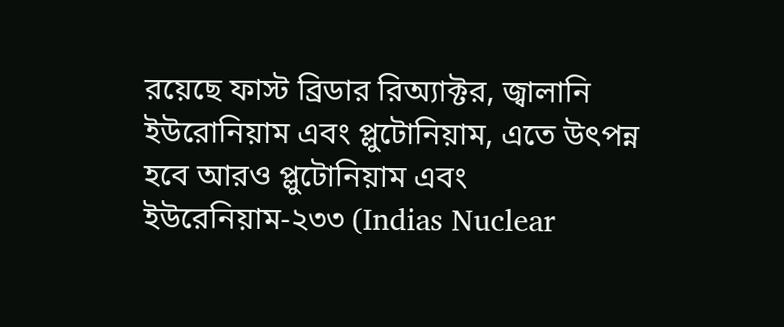রয়েছে ফাস্ট ব্রিডার রিঅ্যাক্টর, জ্বালানি ইউরোনিয়াম এবং প্লুটোনিয়াম, এতে উৎপন্ন হবে আরও প্লুটোনিয়াম এবং ইউরেনিয়াম-২৩৩ (Indias Nuclear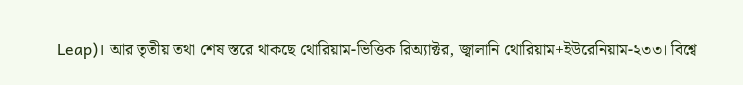Leap)। আর তৃতীয় তথা শেষ স্তরে থাকছে থোরিয়াম-ভিত্তিক রিঅ্যাক্টর, জ্বালানি থোরিয়াম+ইউরেনিয়াম-২৩৩। বিশ্বে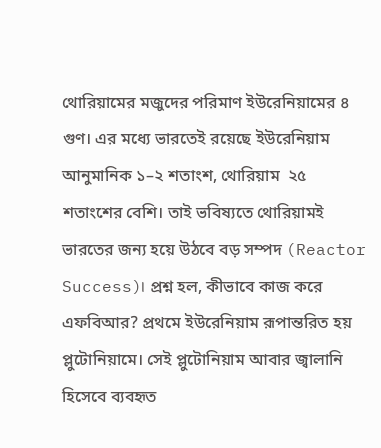থোরিয়ামের মজুদের পরিমাণ ইউরেনিয়ামের ৪ গুণ। এর মধ্যে ভারতেই রয়েছে ইউরেনিয়াম আনুমানিক ১–২ শতাংশ, থোরিয়াম  ২৫ শতাংশের বেশি। তাই ভবিষ্যতে থোরিয়ামই ভারতের জন্য হয়ে উঠবে বড় সম্পদ (Reactor Success)। প্রশ্ন হল, কীভাবে কাজ করে এফবিআর? প্রথমে ইউরেনিয়াম রূপান্তরিত হয় প্লুটোনিয়ামে। সেই প্লুটোনিয়াম আবার জ্বালানি হিসেবে ব্যবহৃত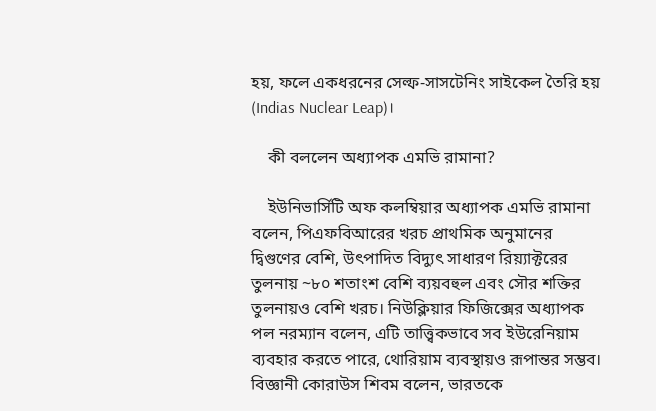হয়, ফলে একধরনের সেল্ফ-সাসটেনিং সাইকেল তৈরি হয় (Indias Nuclear Leap)।

    কী বললেন অধ্যাপক এমভি রামানা?

    ইউনিভার্সিটি অফ কলম্বিয়ার অধ্যাপক এমভি রামানা বলেন, পিএফবিআরের খরচ প্রাথমিক অনুমানের দ্বিগুণের বেশি, উৎপাদিত বিদ্যুৎ সাধারণ রিয়্যাক্টরের তুলনায় ~৮০ শতাংশ বেশি ব্যয়বহুল এবং সৌর শক্তির তুলনায়ও বেশি খরচ। নিউক্লিয়ার ফিজিক্সের অধ্যাপক পল নরম্যান বলেন, এটি তাত্ত্বিকভাবে সব ইউরেনিয়াম ব্যবহার করতে পারে, থোরিয়াম ব্যবস্থায়ও রূপান্তর সম্ভব। বিজ্ঞানী কোরাউস শিবম বলেন, ভারতকে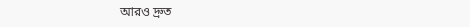আরও দ্রুত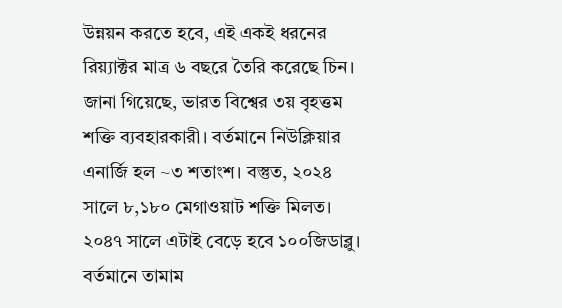উন্নয়ন করতে হবে, এই একই ধরনের রিয়্যাক্টর মাত্র ৬ বছরে তৈরি করেছে চিন। জানা গিয়েছে, ভারত বিশ্বের ৩য় বৃহত্তম শক্তি ব্যবহারকারী। বর্তমানে নিউক্লিয়ার এনার্জি হল ~৩ শতাংশ। বস্তুত, ২০২৪ সালে ৮,১৮০ মেগাওয়াট শক্তি মিলত। ২০৪৭ সালে এটাই বেড়ে হবে ১০০জিডাব্লু। বর্তমানে তামাম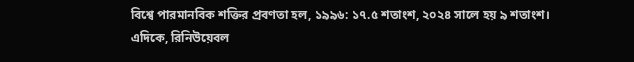বিশ্বে পারমানবিক শক্তির প্রবণতা হল, ১৯৯৬: ১৭.৫ শতাংশ, ২০২৪ সালে হয় ৯ শতাংশ। এদিকে, রিনিউয়েবল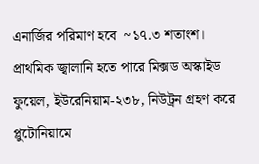এনার্জির পরিমাণ হবে  ~১৭.৩ শতাংশ। প্রাথমিক জ্বালানি হতে পারে মিক্সড অস্কাইড ফুয়েল, ইউরেনিয়াম-২৩৮, নিউট্রন গ্রহণ করে প্লুটোনিয়ামে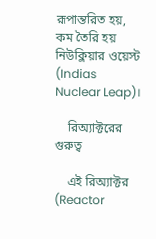রূপান্তরিত হয়, কম তৈরি হয় নিউক্লিয়ার ওয়েস্ট (Indias Nuclear Leap)।

    রিঅ্যাক্টরের গুরুত্ব

    এই রিঅ্যাক্টর (Reactor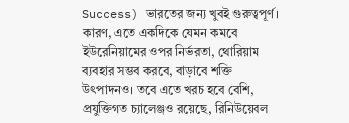Success) ভারতের জন্য খুবই গুরুত্বপূর্ণ। কারণ, এতে একদিকে যেমন কমবে ইউরেনিয়ামের ওপর নির্ভরতা, থোরিয়াম ব্যবহার সম্ভব করবে, বাড়াবে শক্তি উৎপাদনও। তবে এতে খরচ হবে বেশি, প্রযুক্তিগত চ্যালেঞ্জও রয়েছে, রিনিউয়েবল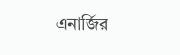এনার্জির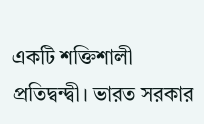একটি শক্তিশালী প্রতিদ্বন্দ্বী। ভারত সরকার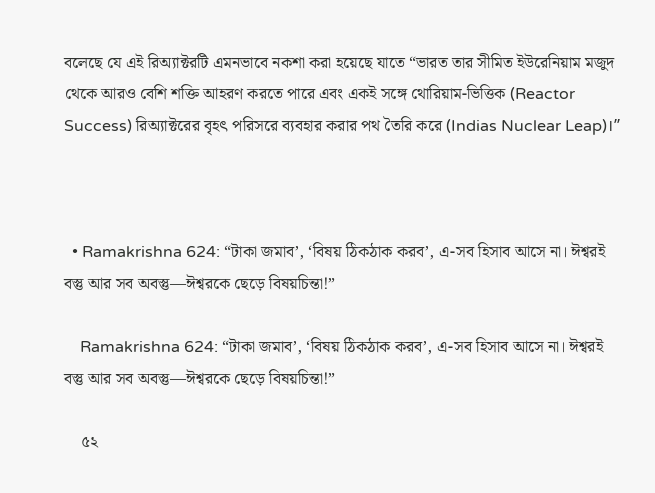বলেছে যে এই রিঅ্যাক্টরটি এমনভাবে নকশা করা হয়েছে যাতে “ভারত তার সীমিত ইউরেনিয়াম মজুদ থেকে আরও বেশি শক্তি আহরণ করতে পারে এবং একই সঙ্গে থোরিয়াম-ভিত্তিক (Reactor Success) রিঅ্যাক্টরের বৃহৎ পরিসরে ব্যবহার করার পথ তৈরি করে (Indias Nuclear Leap)।”



  • Ramakrishna 624: “টাকা জমাব’, ‘বিষয় ঠিকঠাক করব’, এ-সব হিসাব আসে না। ঈশ্বরই বস্তু আর সব অবস্তু—ঈশ্বরকে ছেড়ে বিষয়চিন্তা!”

    Ramakrishna 624: “টাকা জমাব’, ‘বিষয় ঠিকঠাক করব’, এ-সব হিসাব আসে না। ঈশ্বরই বস্তু আর সব অবস্তু—ঈশ্বরকে ছেড়ে বিষয়চিন্তা!”

    ৫২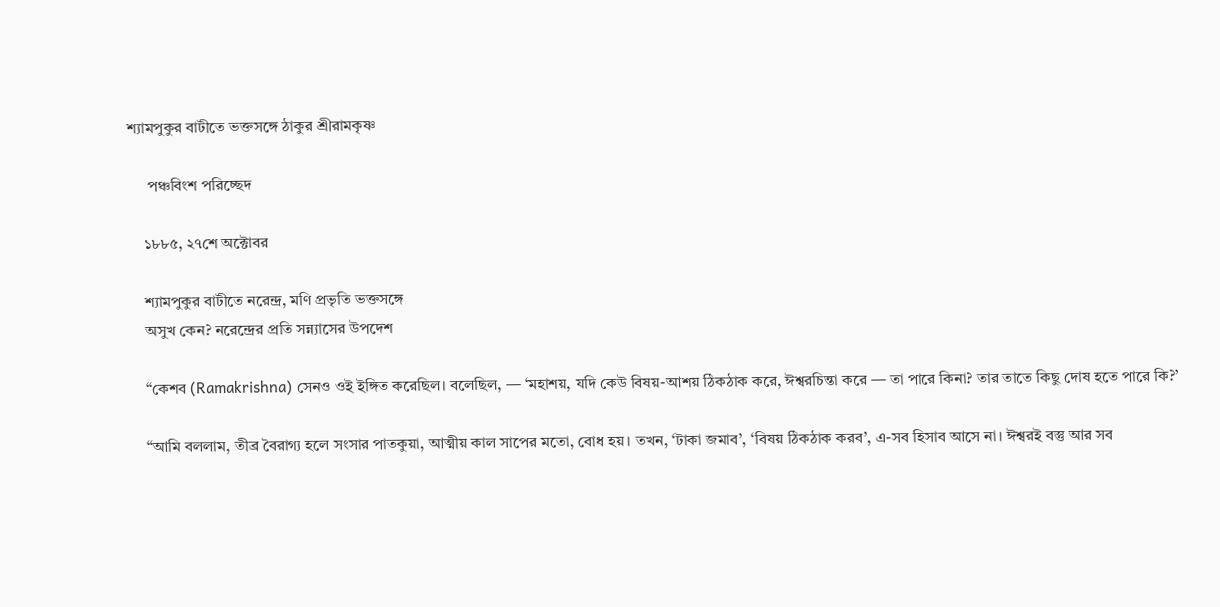শ্যামপুকুর বাটীতে ভক্তসঙ্গে ঠাকুর শ্রীরামকৃষ্ণ

     পঞ্চবিংশ পরিচ্ছেদ

    ১৮৮৫, ২৭শে অক্টোবর

    শ্যামপুকুর বাটীতে নরেন্দ্র, মণি প্রভৃতি ভক্তসঙ্গে
    অসুখ কেন? নরেন্দ্রের প্রতি সন্ন্যাসের উপদেশ

    “কেশব (Ramakrishna) সেনও ওই ইঙ্গিত করেছিল। বলেছিল, — ‘মহাশয়, যদি কেউ বিষয়-আশয় ঠিকঠাক করে, ঈশ্বরচিন্তা করে — তা পারে কিনা? তার তাতে কিছু দোষ হতে পারে কি?’

    “আমি বললাম, তীব্র বৈরাগ্য হলে সংসার পাতকুয়া, আত্মীয় কাল সাপের মতো, বোধ হয়। তখন, ‘টাকা জমাব’, ‘বিষয় ঠিকঠাক করব’, এ-সব হিসাব আসে না। ঈশ্বরই বস্তু আর সব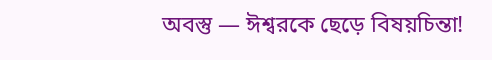অবস্তু — ঈশ্বরকে ছেড়ে বিষয়চিন্তা!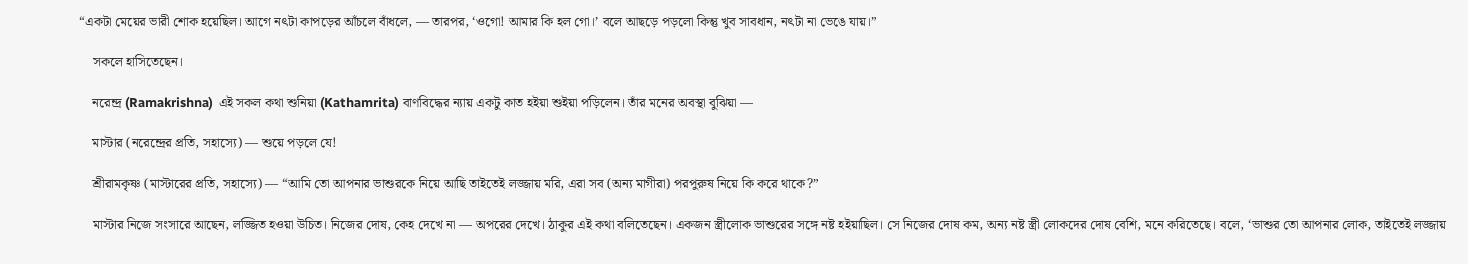“একটা মেয়ের ভারী শোক হয়েছিল। আগে নৎটা কাপড়ের আঁচলে বাঁধলে, — তারপর, ‘ওগো! আমার কি হল গো।’ বলে আছড়ে পড়লো কিন্তু খুব সাবধান, নৎটা না ভেঙে যায়।”

    সকলে হাসিতেছেন।

    নরেন্দ্র (Ramakrishna)  এই সকল কথা শুনিয়া (Kathamrita) বাণবিদ্ধের ন্যায় একটু কাত হইয়া শুইয়া পড়িলেন। তাঁর মনের অবস্থা বুঝিয়া —

    মাস্টার (নরেন্দ্রের প্রতি, সহাস্যে) — শুয়ে পড়লে যে!

    শ্রীরামকৃষ্ণ (মাস্টারের প্রতি, সহাস্যে) — “আমি তো আপনার ভাশুরকে নিয়ে আছি তাইতেই লজ্জায় মরি, এরা সব (অন্য মাগীরা) পরপুরুষ নিয়ে কি করে থাকে?”

    মাস্টার নিজে সংসারে আছেন, লজ্জিত হওয়া উচিত। নিজের দোষ, কেহ দেখে না — অপরের দেখে। ঠাকুর এই কথা বলিতেছেন। একজন স্ত্রীলোক ভাশুরের সঙ্গে নষ্ট হইয়াছিল। সে নিজের দোষ কম, অন্য নষ্ট স্ত্রী লোকদের দোষ বেশি, মনে করিতেছে। বলে, ‘ভাশুর তো আপনার লোক, তাইতেই লজ্জায়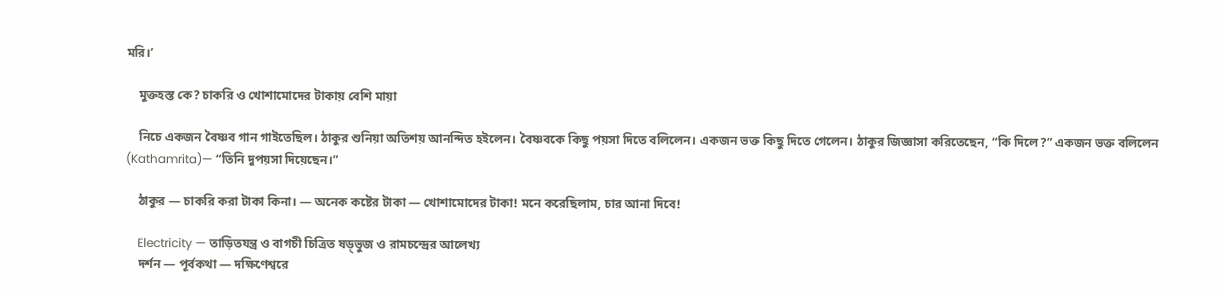মরি।’

    মুক্তহস্ত কে? চাকরি ও খোশামোদের টাকায় বেশি মায়া

    নিচে একজন বৈষ্ণব গান গাইতেছিল। ঠাকুর শুনিয়া অতিশয় আনন্দিত হইলেন। বৈষ্ণবকে কিছু পয়সা দিতে বলিলেন। একজন ভক্ত কিছু দিতে গেলেন। ঠাকুর জিজ্ঞাসা করিতেছেন, “কি দিলে?” একজন ভক্ত বলিলেন (Kathamrita)— “তিনি দুপয়সা দিয়েছেন।”

    ঠাকুর — চাকরি করা টাকা কিনা। — অনেক কষ্টের টাকা — খোশামোদের টাকা! মনে করেছিলাম, চার আনা দিবে!

    Electricity — তাড়িতযন্ত্র ও বাগচী চিত্রিত ষড়্‌ভুজ ও রামচন্দ্রের আলেখ্য
    দর্শন — পূর্বকথা — দক্ষিণেশ্বরে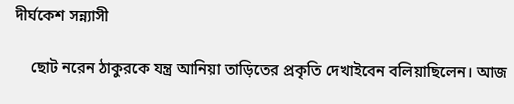দীর্ঘকেশ সন্ন্যাসী

    ছোট নরেন ঠাকুরকে যন্ত্র আনিয়া তাড়িতের প্রকৃতি দেখাইবেন বলিয়াছিলেন। আজ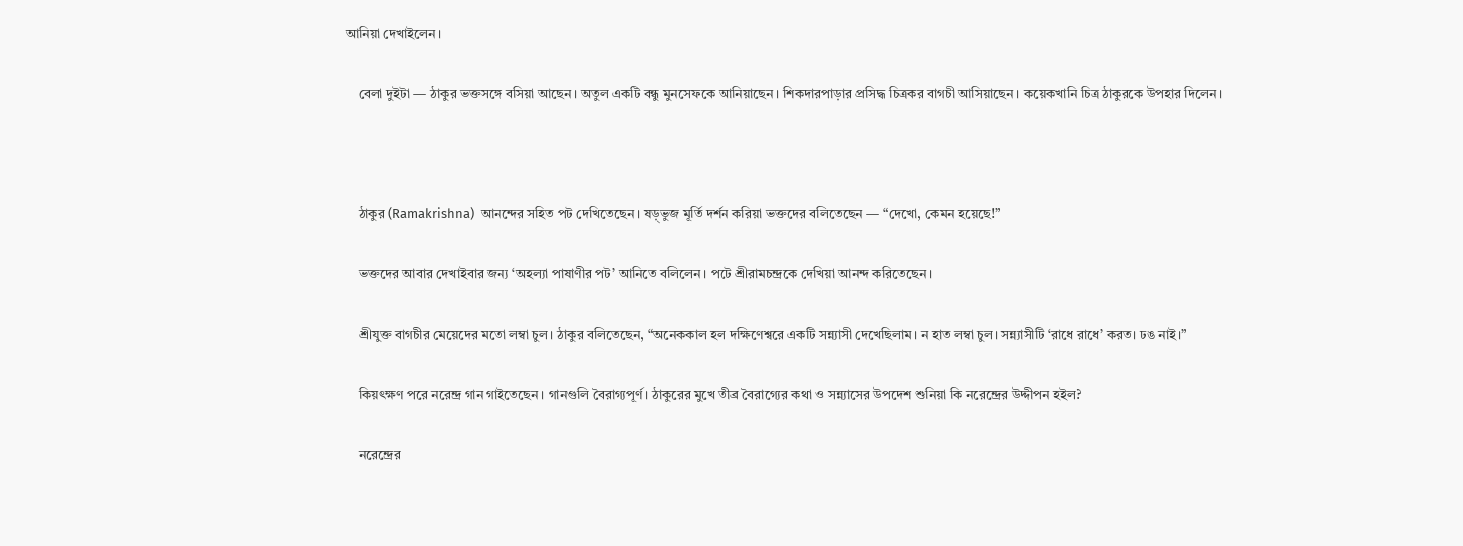আনিয়া দেখাইলেন।

    বেলা দুইটা — ঠাকুর ভক্তসঙ্গে বসিয়া আছেন। অতুল একটি বন্ধু মুনসেফকে আনিয়াছেন। শিকদারপাড়ার প্রসিদ্ধ চিত্রকর বাগচী আসিয়াছেন। কয়েকখানি চিত্র ঠাকুরকে উপহার দিলেন।



    ঠাকুর (Ramakrishna)  আনন্দের সহিত পট দেখিতেছেন। ষড়্‌ভুজ মূর্তি দর্শন করিয়া ভক্তদের বলিতেছেন — “দেখো, কেমন হয়েছে!”

    ভক্তদের আবার দেখাইবার জন্য ‘অহল্যা পাষাণীর পট’ আনিতে বলিলেন। পটে শ্রীরামচন্দ্রকে দেখিয়া আনন্দ করিতেছেন।

    শ্রীযুক্ত বাগচীর মেয়েদের মতো লম্বা চুল। ঠাকুর বলিতেছেন, “অনেককাল হল দক্ষিণেশ্বরে একটি সন্ন্যাসী দেখেছিলাম। ন হাত লম্বা চুল। সন্ন্যাসীটি ‘রাধে রাধে’ করত। ঢঙ নাই।”

    কিয়ৎক্ষণ পরে নরেন্দ্র গান গাইতেছেন। গানগুলি বৈরাগ্যপূর্ণ। ঠাকুরের মুখে তীব্র বৈরাগ্যের কথা ও সন্ন্যাসের উপদেশ শুনিয়া কি নরেন্দ্রের উদ্দীপন হইল?

    নরেন্দ্রের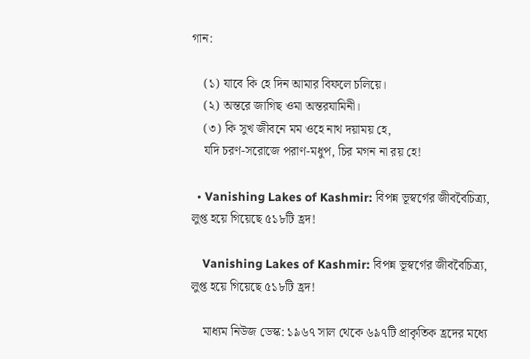গান:

    (১) যাবে কি হে দিন আমার বিফলে চলিয়ে।
    (২) অন্তরে জাগিছ ওমা অন্তরযামিনী।
    (৩) কি সুখ জীবনে মম ওহে নাথ দয়াময় হে,
    যদি চরণ-সরোজে পরাণ-মধুপ, চির মগন না রয় হে!

  • Vanishing Lakes of Kashmir: বিপন্ন ভূস্বর্গের জীববৈচিত্র্য, লুপ্ত হয়ে গিয়েছে ৫১৮টি হ্রদ!

    Vanishing Lakes of Kashmir: বিপন্ন ভূস্বর্গের জীববৈচিত্র্য, লুপ্ত হয়ে গিয়েছে ৫১৮টি হ্রদ!

    মাধ্যম নিউজ ডেস্ক: ১৯৬৭ সাল থেকে ৬৯৭টি প্রাকৃতিক হ্রদের মধ্যে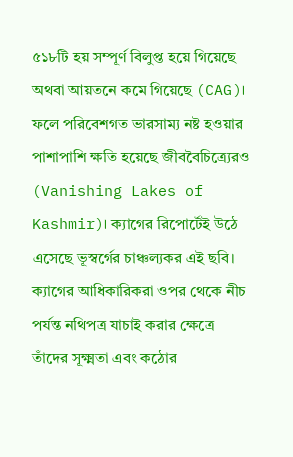৫১৮টি হয় সম্পূর্ণ বিলুপ্ত হয়ে গিয়েছে অথবা আয়তনে কমে গিয়েছে (CAG)। ফলে পরিবেশগত ভারসাম্য নষ্ট হওয়ার পাশাপাশি ক্ষতি হয়েছে জীববৈচিত্র্যেরও (Vanishing Lakes of Kashmir)। ক্যাগের রিপোর্টেই উঠে এসেছে ভূস্বর্গের চাঞ্চল্যকর এই ছবি। ক্যাগের আধিকারিকরা ওপর থেকে নীচ পর্যন্ত নথিপত্র যাচাই করার ক্ষেত্রে তাঁদের সূক্ষ্মতা এবং কঠোর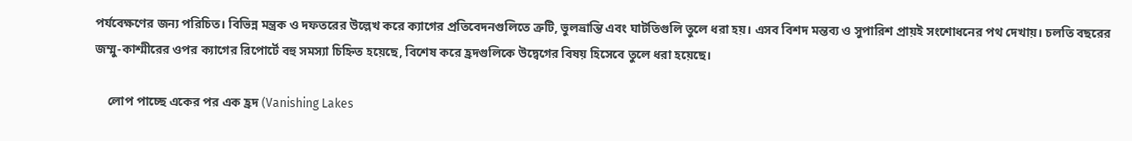পর্যবেক্ষণের জন্য পরিচিত। বিভিন্ন মন্ত্রক ও দফতরের উল্লেখ করে ক্যাগের প্রতিবেদনগুলিতে ত্রুটি, ভুলভ্রান্তি এবং ঘাটতিগুলি তুলে ধরা হয়। এসব বিশদ মন্তব্য ও সুপারিশ প্রায়ই সংশোধনের পথ দেখায়। চলতি বছরের জম্মু-কাশ্মীরের ওপর ক্যাগের রিপোর্টে বহু সমস্যা চিহ্নিত হয়েছে, বিশেষ করে হ্রদগুলিকে উদ্বেগের বিষয় হিসেবে তুলে ধরা হয়েছে।

    লোপ পাচ্ছে একের পর এক হ্রদ (Vanishing Lakes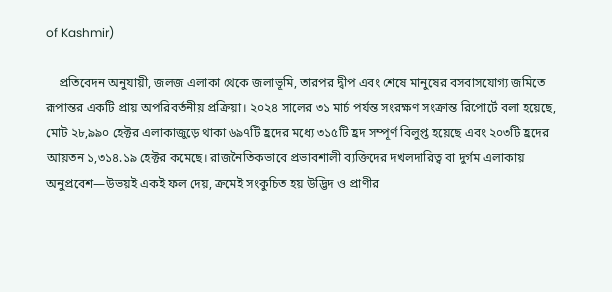of Kashmir)

    প্রতিবেদন অনুযায়ী, জলজ এলাকা থেকে জলাভূমি, তারপর দ্বীপ এবং শেষে মানুষের বসবাসযোগ্য জমিতে রূপান্তর একটি প্রায় অপরিবর্তনীয় প্রক্রিয়া। ২০২৪ সালের ৩১ মার্চ পর্যন্ত সংরক্ষণ সংক্রান্ত রিপোর্টে বলা হয়েছে, মোট ২৮,৯৯০ হেক্টর এলাকাজুড়ে থাকা ৬৯৭টি হ্রদের মধ্যে ৩১৫টি হ্রদ সম্পূর্ণ বিলুপ্ত হয়েছে এবং ২০৩টি হ্রদের আয়তন ১,৩১৪.১৯ হেক্টর কমেছে। রাজনৈতিকভাবে প্রভাবশালী ব্যক্তিদের দখলদারিত্ব বা দুর্গম এলাকায় অনুপ্রবেশ—উভয়ই একই ফল দেয়, ক্রমেই সংকুচিত হয় উদ্ভিদ ও প্রাণীর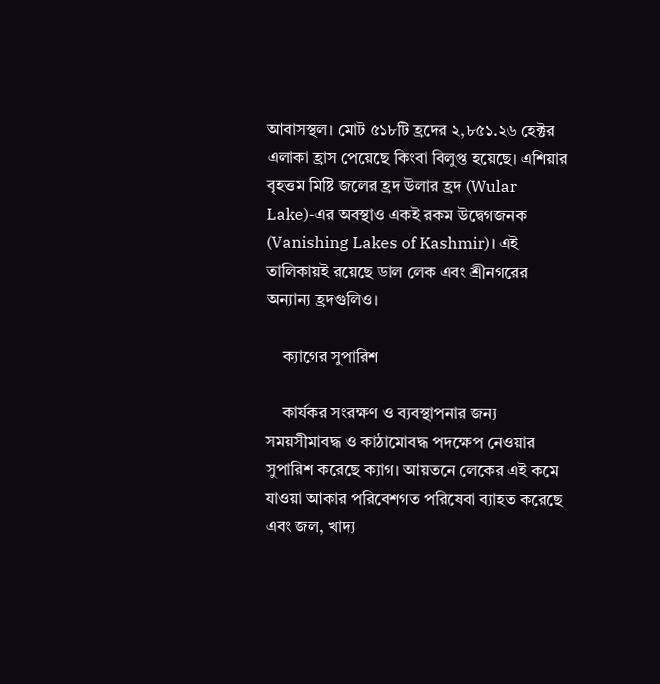আবাসস্থল। মোট ৫১৮টি হ্রদের ২,৮৫১.২৬ হেক্টর এলাকা হ্রাস পেয়েছে কিংবা বিলুপ্ত হয়েছে। এশিয়ার বৃহত্তম মিষ্টি জলের হ্রদ উলার হ্রদ (Wular Lake)-এর অবস্থাও একই রকম উদ্বেগজনক (Vanishing Lakes of Kashmir)। এই তালিকায়ই রয়েছে ডাল লেক এবং শ্রীনগরের অন্যান্য হ্রদগুলিও।

    ক্যাগের সুপারিশ

    কার্যকর সংরক্ষণ ও ব্যবস্থাপনার জন্য সময়সীমাবদ্ধ ও কাঠামোবদ্ধ পদক্ষেপ নেওয়ার সুপারিশ করেছে ক্যাগ। আয়তনে লেকের এই কমে যাওয়া আকার পরিবেশগত পরিষেবা ব্যাহত করেছে এবং জল, খাদ্য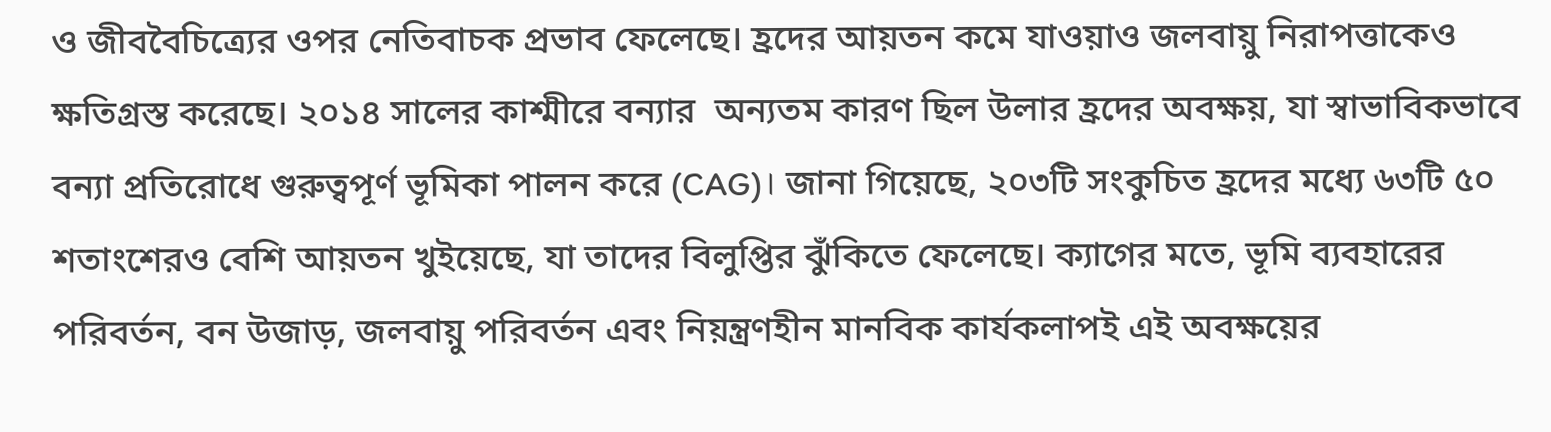ও জীববৈচিত্র্যের ওপর নেতিবাচক প্রভাব ফেলেছে। হ্রদের আয়তন কমে যাওয়াও জলবায়ু নিরাপত্তাকেও ক্ষতিগ্রস্ত করেছে। ২০১৪ সালের কাশ্মীরে বন্যার  অন্যতম কারণ ছিল উলার হ্রদের অবক্ষয়, যা স্বাভাবিকভাবে বন্যা প্রতিরোধে গুরুত্বপূর্ণ ভূমিকা পালন করে (CAG)। জানা গিয়েছে, ২০৩টি সংকুচিত হ্রদের মধ্যে ৬৩টি ৫০ শতাংশেরও বেশি আয়তন খুইয়েছে, যা তাদের বিলুপ্তির ঝুঁকিতে ফেলেছে। ক্যাগের মতে, ভূমি ব্যবহারের পরিবর্তন, বন উজাড়, জলবায়ু পরিবর্তন এবং নিয়ন্ত্রণহীন মানবিক কার্যকলাপই এই অবক্ষয়ের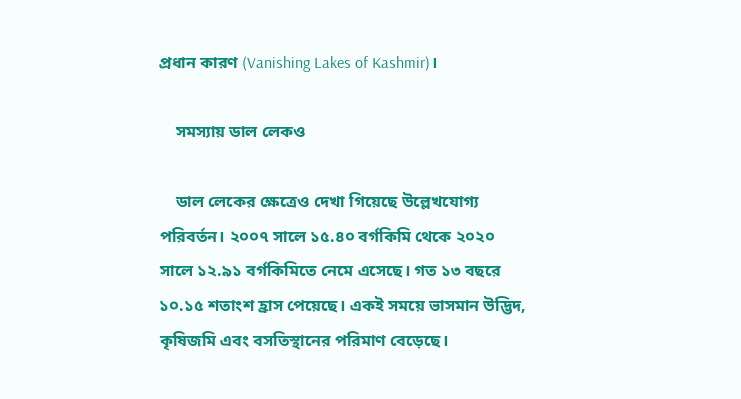প্রধান কারণ (Vanishing Lakes of Kashmir)।

    সমস্যায় ডাল লেকও

    ডাল লেকের ক্ষেত্রেও দেখা গিয়েছে উল্লেখযোগ্য পরিবর্তন। ২০০৭ সালে ১৫.৪০ বর্গকিমি থেকে ২০২০ সালে ১২.৯১ বর্গকিমিতে নেমে এসেছে। গত ১৩ বছরে ১০.১৫ শতাংশ হ্রাস পেয়েছে। একই সময়ে ভাসমান উদ্ভিদ, কৃষিজমি এবং বসতিস্থানের পরিমাণ বেড়েছে।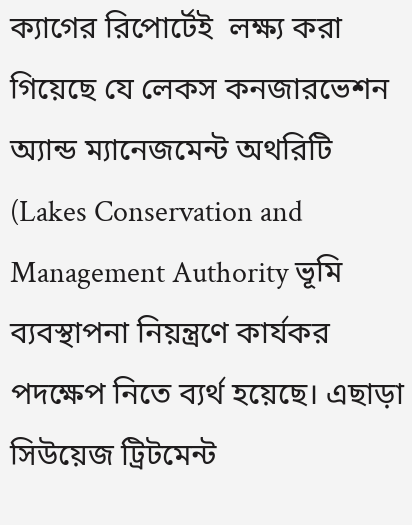ক্যাগের রিপোর্টেই  লক্ষ্য করা গিয়েছে যে লেকস কনজারভেশন অ্যান্ড ম্যানেজমেন্ট অথরিটি (Lakes Conservation and Management Authority ভূমি ব্যবস্থাপনা নিয়ন্ত্রণে কার্যকর পদক্ষেপ নিতে ব্যর্থ হয়েছে। এছাড়া সিউয়েজ ট্রিটমেন্ট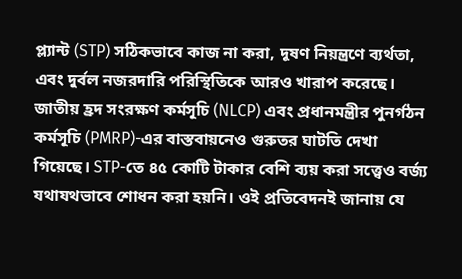প্ল্যান্ট (STP) সঠিকভাবে কাজ না করা, দূষণ নিয়ন্ত্রণে ব্যর্থতা, এবং দুর্বল নজরদারি পরিস্থিতিকে আরও খারাপ করেছে। জাতীয় হ্রদ সংরক্ষণ কর্মসূচি (NLCP) এবং প্রধানমন্ত্রীর পুনর্গঠন কর্মসূচি (PMRP)-এর বাস্তবায়নেও গুরুতর ঘাটতি দেখা গিয়েছে। STP-তে ৪৫ কোটি টাকার বেশি ব্যয় করা সত্ত্বেও বর্জ্য যথাযথভাবে শোধন করা হয়নি। ওই প্রতিবেদনই জানায় যে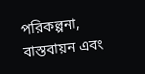পরিকল্পনা, বাস্তবায়ন এবং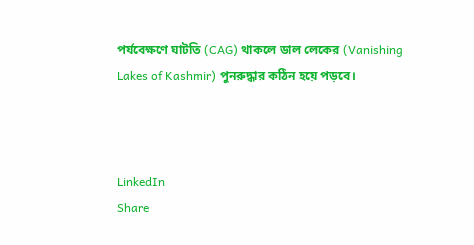পর্যবেক্ষণে ঘাটতি (CAG) থাকলে ডাল লেকের (Vanishing Lakes of Kashmir) পুনরুদ্ধার কঠিন হয়ে পড়বে।



LinkedIn
Share